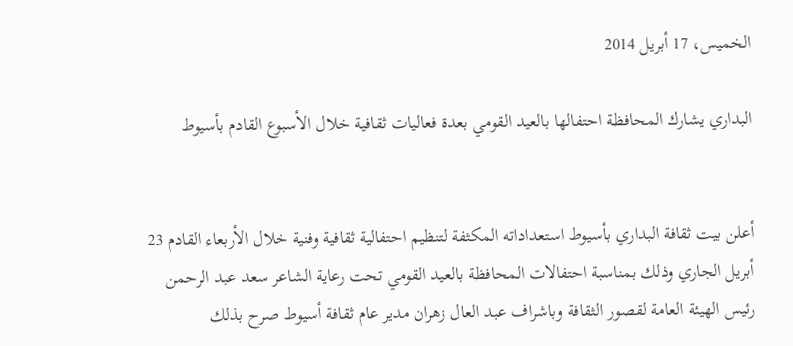الخميس، 17 أبريل 2014

البداري يشارك المحافظة احتفالها بالعيد القومي بعدة فعاليات ثقافية خلال الأسبوع القادم بأسيوط


أعلن بيت ثقافة البداري بأسيوط استعداداته المكثفة لتنظيم احتفالية ثقافية وفنية خلال الأربعاء القادم 23 أبريل الجاري وذلك بمناسبة احتفالات المحافظة بالعيد القومي تحت رعاية الشاعر سعد عبد الرحمن رئيس الهيئة العامة لقصور الثقافة وباشراف عبد العال زهران مدير عام ثقافة أسيوط صرح بذلك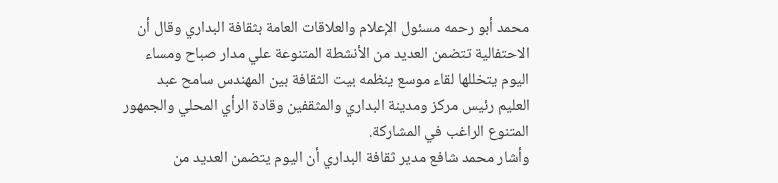محمد أبو رحمه مسئول الإعلام والعلاقات العامة بثقافة البداري وقال أن الاحتفالية تتضمن العديد من الأنشطة المتنوعة علي مدار صباح ومساء اليوم يتخللها لقاء موسع ينظمه بيت الثقافة بين المهندس سامح عبد العليم رئيس مركز ومدينة البداري والمثقفين وقادة الرأي المحلي والجمهور المتنوع الراغب في المشاركة.
وأشار محمد شافع مدير ثقافة البداري أن اليوم يتضمن العديد من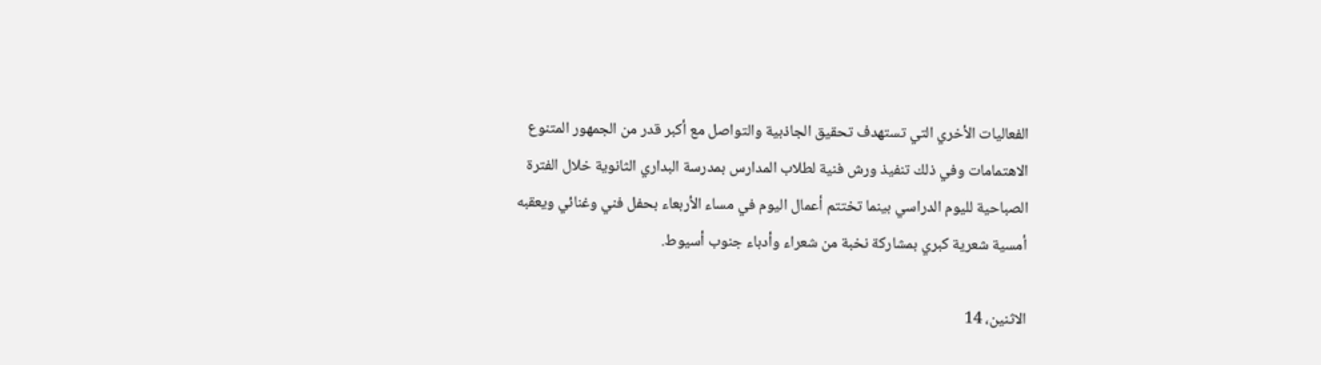الفعاليات الأخري التي تستهدف تحقيق الجاذبية والتواصل مع أكبر قدر من الجمهور المتنوع الاهتمامات وفي ذلك تنفيذ ورش فنية لطلاب المدارس بمدرسة البداري الثانوية خلال الفترة الصباحية لليوم الدراسي بينما تختتم أعمال اليوم في مساء الأربعاء بحفل فني وغنائي ويعقبه أمسية شعرية كبري بمشاركة نخبة من شعراء وأدباء جنوب أسيوط.

الاثنين، 14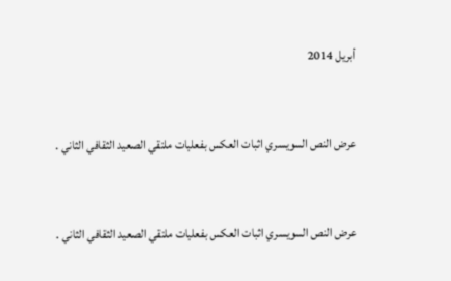أبريل 2014


عرض النص السويسري اثبات العكس بفعليات ملتقي الصعيد الثقافي الثاني .


عرض النص السويسري اثبات العكس بفعليات ملتقي الصعيد الثقافي الثاني .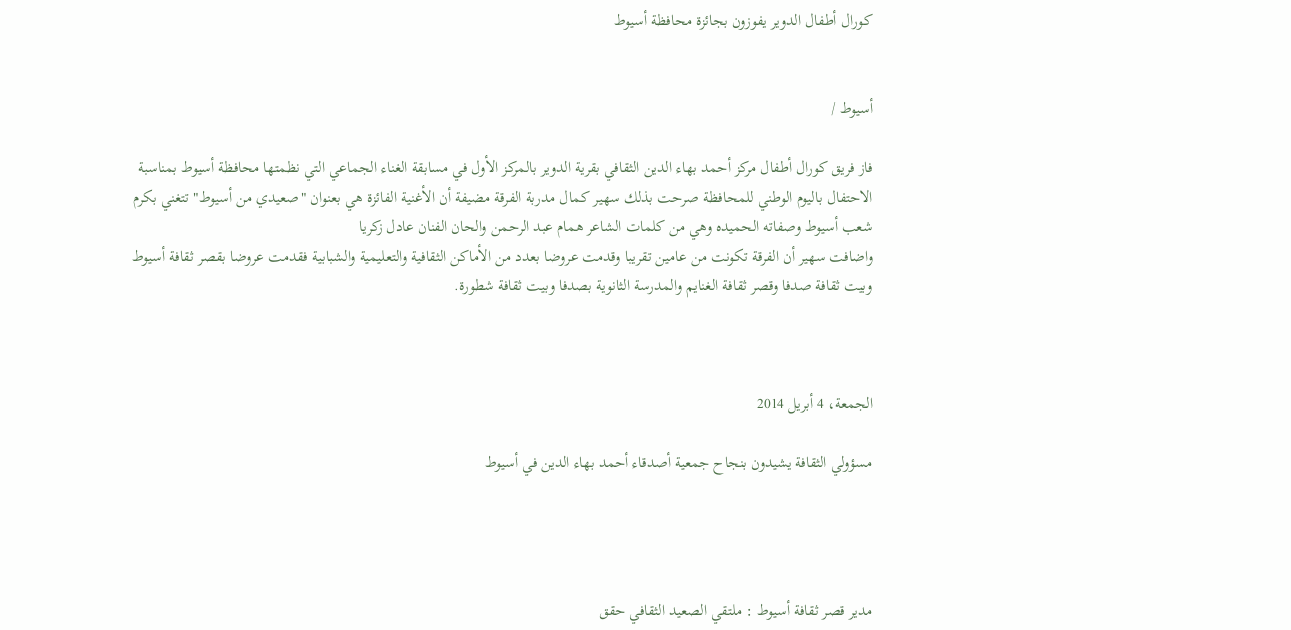كورال أطفال الدوير يفوزون بجائزة محافظة أسيوط


أسيوط /

فاز فريق كورال أطفال مركز أحمد بهاء الدين الثقافي بقرية الدوير بالمركز الأول في مسابقة الغناء الجماعي التي نظمتها محافظة أسيوط بمناسبة الاحتفال باليوم الوطني للمحافظة صرحت بذلك سهير كمال مدربة الفرقة مضيفة أن الأغنية الفائزة هي بعنوان "صعيدي من أسيوط" تتغني بكرم شعب أسيوط وصفاته الحميده وهي من كلمات الشاعر همام عبد الرحمن والحان الفنان عادل زكريا
واضافت سهير أن الفرقة تكونت من عامين تقريبا وقدمت عروضا بعدد من الأماكن الثقافية والتعليمية والشبابية فقدمت عروضا بقصر ثقافة أسيوط وبيت ثقافة صدفا وقصر ثقافة الغنايم والمدرسة الثانوية بصدفا وبيت ثقافة شطورة.



الجمعة، 4 أبريل 2014

مسؤولي الثقافة يشيدون بنجاح جمعية أصدقاء أحمد بهاء الدين في أسيوط




مدير قصر ثقافة أسيوط : ملتقي الصعيد الثقافي حقق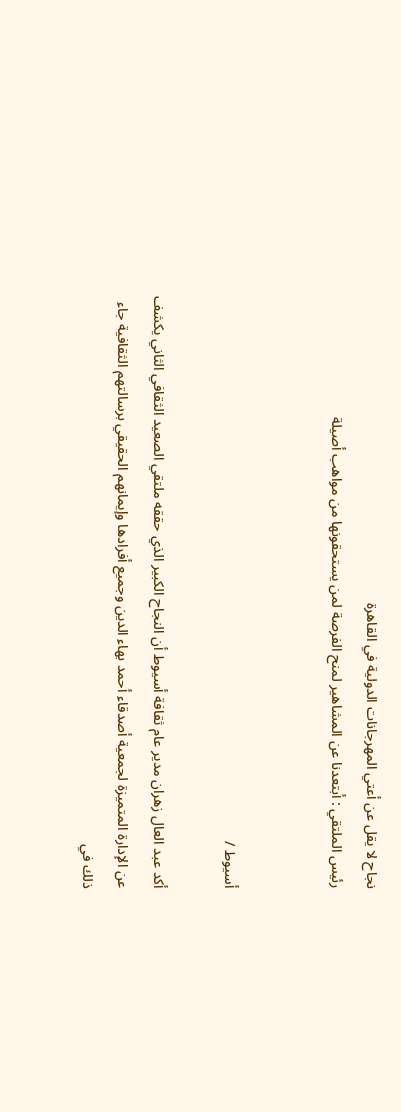نجاح لا يقل عن أعتي المهرجانات الدولية في القاهرة
رئيس الملتقي : أبتعدنا عن المشاهير لمنح الفرصة لمن يستحقونها من مواهب أصيلة


أسيوط /

أكد عبد العال زهران مدير عام ثقافة أسيوط أن النجاح الكبير الذي حققه ملتقي الصعيد الثقافي الثاني يكشف عن الإدارة المتميزة لجمعية أصدقاء أحمد بهاء الدين وجميع أفرادها وإيمانهم الحقيقي برسالتهم الثقافية جاء ذلك في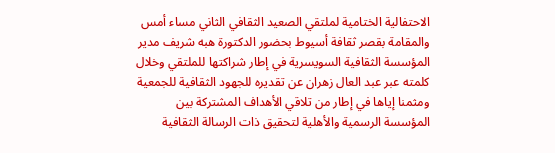الاحتفالية الختامية لملتقي الصعيد الثقافي الثاني مساء أمس والمقامة بقصر ثقافة أسيوط بحضور الدكتورة هبه شريف مدير المؤسسة الثقافية السويسرية في إطار شراكتها للملتقي وخلال كلمته عبر عبد العال زهران عن تقديره للجهود الثقافية للجمعية ومثمنا إياها في إطار من تلاقي الأهداف المشتركة بين المؤسسة الرسمية والأهلية لتحقيق ذات الرسالة الثقافية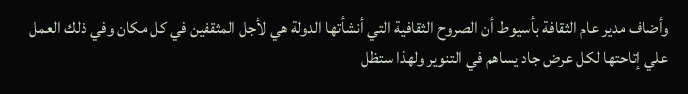وأضاف مدير عام الثقافة بأسيوط أن الصروح الثقافية التي أنشأتها الدولة هي لأجل المثقفين في كل مكان وفي ذلك العمل علي إتاحتها لكل عرض جاد يساهم في التنوير ولهذا ستظل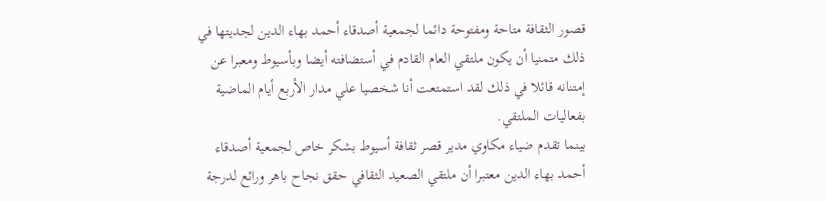قصور الثقافة متاحة ومفتوحة دائما لجمعية أصدقاء أحمد بهاء الدين لجديتها في ذلك متمنيا أن يكون ملتقي العام القادم في أستضافته أيضا وبأسيوط ومعبرا عن إمتنانه قائلا في ذلك لقد استمتعت أنا شخصيا علي مدار الأربع أيام الماضية بفعاليات الملتقي.
بينما تقدم ضياء مكاوي مدير قصر ثقافة أسيوط بشكر خاص لجمعية أصدقاء أحمد بهاء الدين معتبرا أن ملتقي الصعيد الثقافي حقق نجاح باهر ورائع لدرجة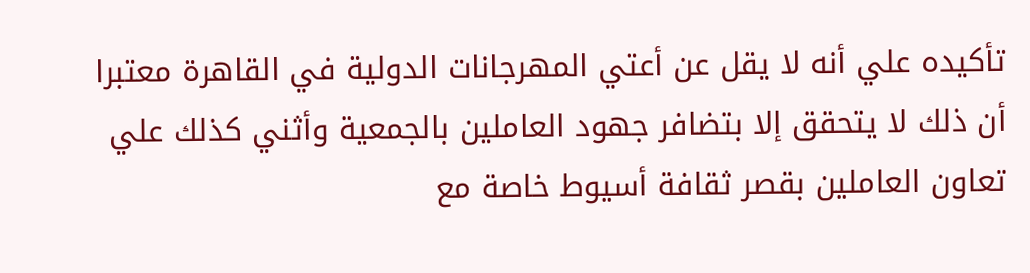تأكيده علي أنه لا يقل عن أعتي المهرجانات الدولية في القاهرة معتبرا أن ذلك لا يتحقق إلا بتضافر جهود العاملين بالجمعية وأثني كذلك علي تعاون العاملين بقصر ثقافة أسيوط خاصة مع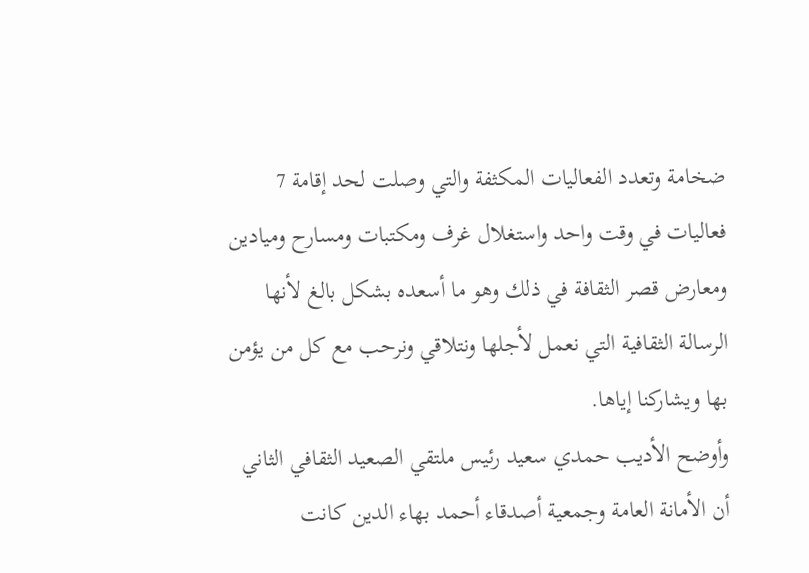ضخامة وتعدد الفعاليات المكثفة والتي وصلت لحد إقامة 7 فعاليات في وقت واحد واستغلال غرف ومكتبات ومسارح وميادين ومعارض قصر الثقافة في ذلك وهو ما أسعده بشكل بالغ لأنها الرسالة الثقافية التي نعمل لأجلها ونتلاقي ونرحب مع كل من يؤمن بها ويشاركنا إياها.
وأوضح الأديب حمدي سعيد رئيس ملتقي الصعيد الثقافي الثاني أن الأمانة العامة وجمعية أصدقاء أحمد بهاء الدين كانت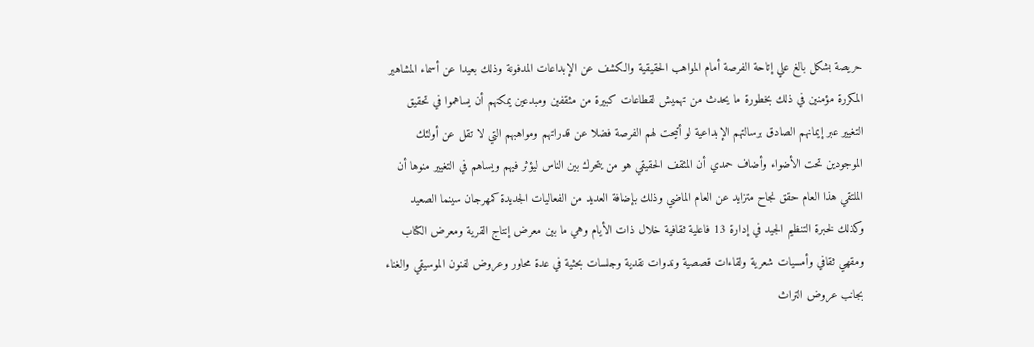حريصة بشكل بالغ علي إتاحة الفرصة أمام المواهب الحقيقية والكشف عن الإبداعات المدفونة وذلك بعيدا عن أسماء المشاهير المكررة مؤمنين في ذلك بخطورة ما يحدث من تهميش لقطاعات كبيرة من مثقفين ومبدعين يمكنهم أن يساهموا في تحقيق التغيير عبر إيمانهم الصادق برسالتهم الإبداعية لو أتيحت لهم الفرصة فضلا عن قدراتهم ومواهبهم التي لا تقل عن أولئك الموجودين تحت الأضواء وأضاف حمدي أن المثقف الحقيقي هو من يتحرك بين الناس ليؤثر فيهم ويساهم في التغيير منوها أن الملتقي هذا العام حقق نجاح متزايد عن العام الماضي وذلك بإضافة العديد من الفعاليات الجديدة كمهرجان سينما الصعيد وكذلك لخبرة التنظيم الجيد في إدارة 13 فاعلية ثقافية خلال ذات الأيام وهي ما بين معرض إنتاج القرية ومعرض الكتاب ومقهي ثقافي وأمسيات شعرية ولقاءات قصصية وندوات نقدية وجلسات بحثية في عدة محاور وعروض لفنون الموسيقي والغناء بجانب عروض التراث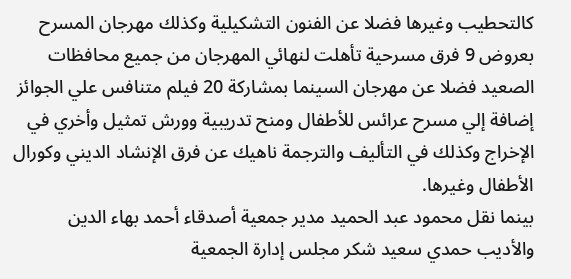كالتحطيب وغيرها فضلا عن الفنون التشكيلية وكذلك مهرجان المسرح بعروض 9 فرق مسرحية تأهلت لنهائي المهرجان من جميع محافظات الصعيد فضلا عن مهرجان السينما بمشاركة 20 فيلم متنافس علي الجوائز إضافة إلي مسرح عرائس للأطفال ومنح تدريبية وورش تمثيل وأخري في الإخراج وكذلك في التأليف والترجمة ناهيك عن فرق الإنشاد الديني وكورال الأطفال وغيرها.
بينما نقل محمود عبد الحميد مدير جمعية أصدقاء أحمد بهاء الدين والأديب حمدي سعيد شكر مجلس إدارة الجمعية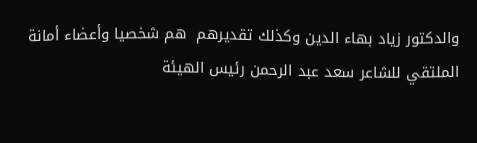والدكتور زياد بهاء الدين وكذلك تقديرهم  هم شخصيا وأعضاء أمانة الملتقي للشاعر سعد عبد الرحمن رئيس الهيئة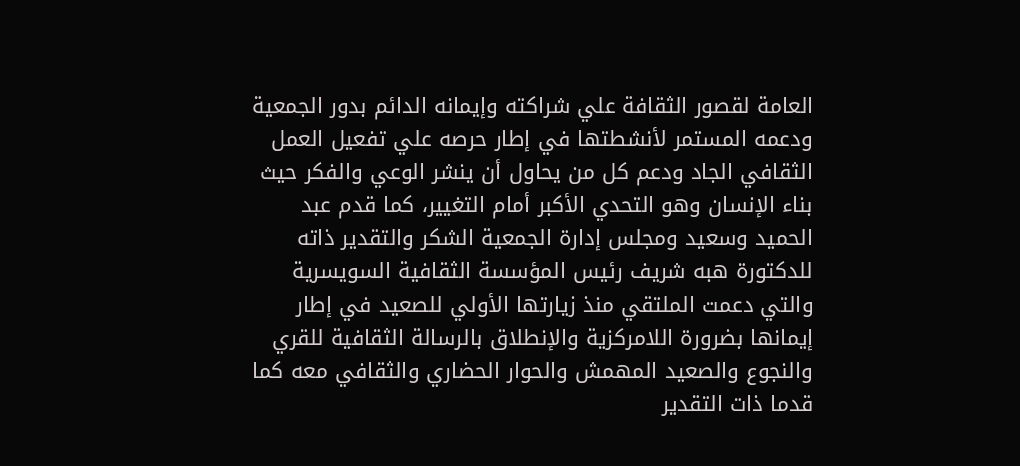العامة لقصور الثقافة علي شراكته وإيمانه الدائم بدور الجمعية ودعمه المستمر لأنشطتها في إطار حرصه علي تفعيل العمل الثقافي الجاد ودعم كل من يحاول أن ينشر الوعي والفكر حيث بناء الإنسان وهو التحدي الأكبر أمام التغيير، كما قدم عبد الحميد وسعيد ومجلس إدارة الجمعية الشكر والتقدير ذاته للدكتورة هبه شريف رئيس المؤسسة الثقافية السويسرية والتي دعمت الملتقي منذ زيارتها الأولي للصعيد في إطار إيمانها بضرورة اللامركزية والإنطلاق بالرسالة الثقافية للقري والنجوع والصعيد المهمش والحوار الحضاري والثقافي معه كما قدما ذات التقدير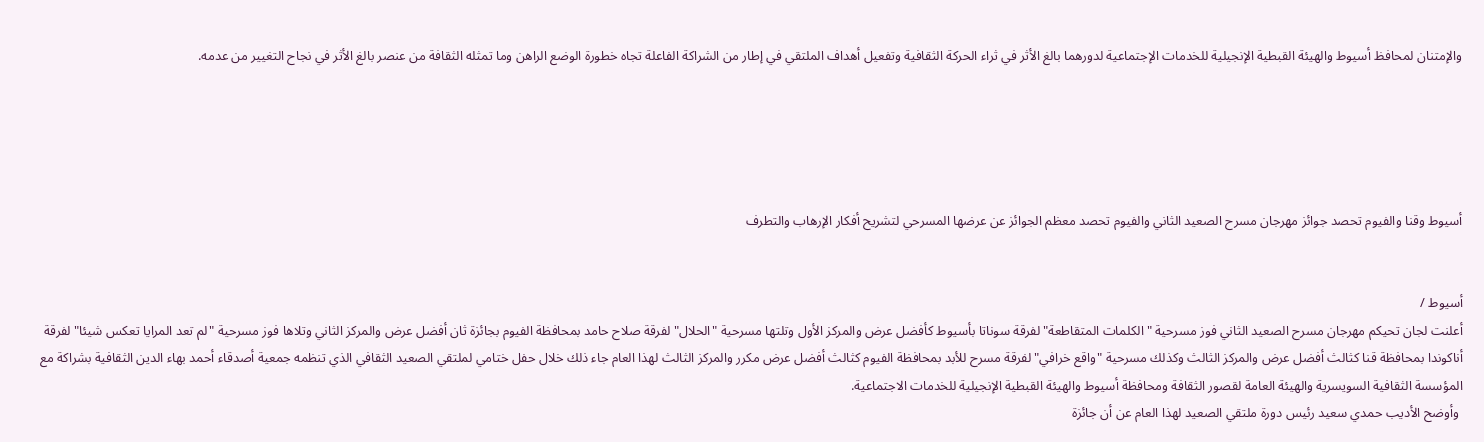والإمتنان لمحافظ أسيوط والهيئة القبطية الإنجيلية للخدمات الإجتماعية لدورهما بالغ الأثر في ثراء الحركة الثقافية وتفعيل أهداف الملتقي في إطار من الشراكة الفاعلة تجاه خطورة الوضع الراهن وما تمثله الثقافة من عنصر بالغ الأثر في نجاح التغيير من عدمه.





أسيوط وقنا والفيوم تحصد جوائز مهرجان مسرح الصعيد الثاني والفيوم تحصد معظم الجوائز عن عرضها المسرحي لتشريح أفكار الإرهاب والتطرف


أسيوط /
أعلنت لجان تحيكم مهرجان مسرح الصعيد الثاني فوز مسرحية "الكلمات المتقاطعة" لفرقة سوناتا بأسيوط كأفضل عرض والمركز الأول وتلتها مسرحية "الحلال" لفرقة صلاح حامد بمحافظة الفيوم بجائزة ثان أفضل عرض والمركز الثاني وتلاها فوز مسرحية "لم تعد المرايا تعكس شيئا" لفرقة أناكوندا بمحافظة قنا كثالث أفضل عرض والمركز الثالث وكذلك مسرحية "واقع خرافي" لفرقة مسرح للأبد بمحافظة الفيوم كثالث أفضل عرض مكرر والمركز الثالث لهذا العام جاء ذلك خلال حفل ختامي لملتقي الصعيد الثقافي الذي تنظمه جمعية أصدقاء أحمد بهاء الدين الثقافية بشراكة مع المؤسسة الثقافية السويسرية والهيئة العامة لقصور الثقافة ومحافظة أسيوط والهيئة القبطية الإنجيلية للخدمات الاجتماعية.
 وأوضح الأديب حمدي سعيد رئيس دورة ملتقي الصعيد لهذا العام عن أن جائزة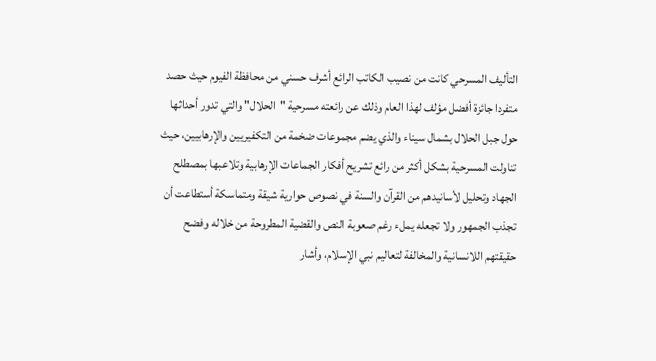التأليف المسرحي كانت من نصيب الكاتب الرائع أشرف حسني من محافظة الفيوم حيث حصد متفردا جائزة أفضل مؤلف لهذا العام وذلك عن رائعته مسرحية "الحلال" والتي تدور أحداثها حول جبل الحلال بشمال سيناء والذي يضم مجموعات ضخمة من التكفيريين والإرهابيين، حيث تناولت المسرحية بشكل أكثر من رائع تشريح أفكار الجماعات الإرهابية وتلاعبها بمصطلح الجهاد وتحليل لأسانيدهم من القرآن والسنة في نصوص حوارية شيقة ومتماسكة أستطاعت أن تجذب الجمهور ولا تجعله يملء رغم صعوبة النص والقضية المطروحة من خلاله وفضح حقيقتهم اللانسانية والمخالفة لتعاليم نبي الإسلام، وأشار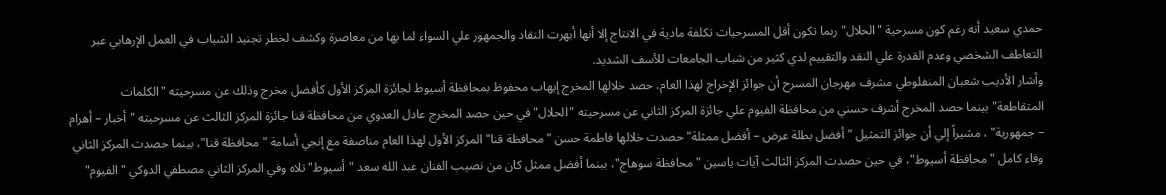حمدي سعيد أنه رغم كون مسرحية "الحلال" ربما تكون أقل المسرحيات تكلفة مادية في الانتاج إلا أنها أبهرت النقاد والجمهور علي السواء لما بها من معاصرة وكشف لخطر تجنيد الشباب في العمل الإرهابي عبر التعاطف الشخصي وعدم القدرة علي النقد والتقييم لدي كثير من شباب الجامعات للأسف الشديد.
وأشار الأديب شعبان المنفلوطي مشرف مهرجان المسرح أن جوائز الإخراج لهذا العام، حصد خلالها المخرج إيهاب محفوظ بمحافظة أسيوط لجائزة المركز الأول كأفضل مخرج وذلك عن مسرحيته "الكلمات المتقاطعة" بينما حصد المخرج أشرف حسني من محافظة الفيوم علي جائزة المركز الثاني عن مسرحيته "الحلال" في حين حصد المخرج عادل العدوي من محافظة قنا جائزة المركز الثالث عن مسرحيته "أخبار – أهرام – جمهورية" ، مشيراً إلي أن جوائز التمثيل "أفضل بطلة عرض – أفضل ممثلة" حصدت خلالها فاطمة حسن "محافظة قنا" المركز الأول لهذا العام مناصفة مع إنجي أسامة "محافظة قنا"، بينما حصدت المركز الثاني وفاء كامل "محافظة أسيوط"، في حين حصدت المركز الثالث آيات ياسين "محافظة سوهاج"، ببنما أفضل ممثل كان من نصيب الفنان عبد الله سعد "أسيوط" تلاه وفي المركز الثاني مصطفي الدوكي "الفيوم"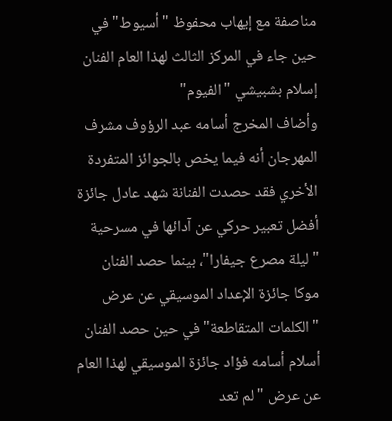مناصفة مع إيهاب محفوظ "أسيوط" في حين جاء في المركز الثالث لهذا العام الفنان إسلام بشبيشي "الفيوم"
وأضاف المخرج أسامه عبد الرؤوف مشرف المهرجان أنه فيما يخص بالجوائز المتفردة الأخري فقد حصدت الفنانة شهد عادل جائزة أفضل تعبير حركي عن آدائها في مسرحية "ليلة مصرع جيفارا"، بينما حصد الفنان موكا جائزة الإعداد الموسيقي عن عرض "الكلمات المتقاطعة" في حين حصد الفنان أسلام أسامه فؤاد جائزة الموسيقي لهذا العام عن عرض "لم تعد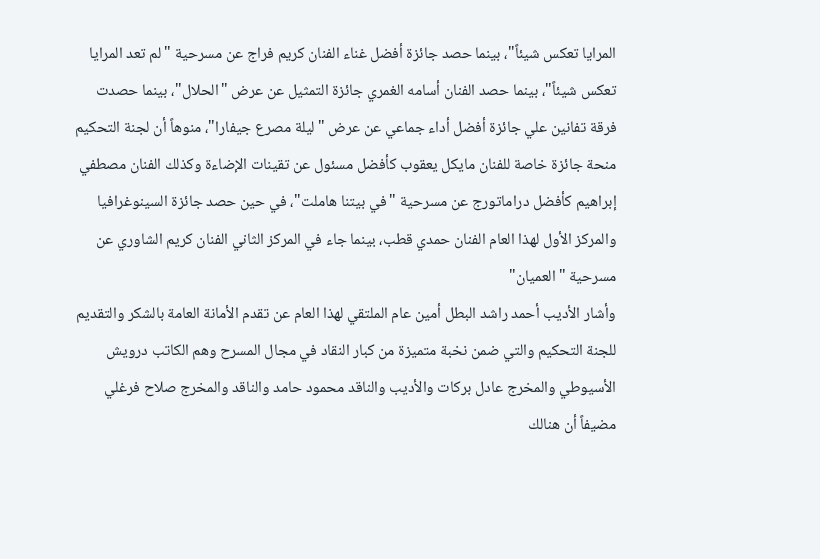المرايا تعكس شيئاً"، بينما حصد جائزة أفضل غناء الفنان كريم فراج عن مسرحية "لم تعد المرايا تعكس شيئاً"، بينما حصد الفنان أسامه الغمري جائزة التمثيل عن عرض "الحلال"، بينما حصدت فرقة تفانين علي جائزة أفضل أداء جماعي عن عرض "ليلة مصرع جيفارا"، منوهاً أن لجنة التحكيم منحة جائزة خاصة للفنان مايكل يعقوب كأفضل مسئول عن تقينات الإضاءة وكذلك الفنان مصطفي إبراهيم كأفضل دراماتورج عن مسرحية "في بيتنا هاملت"، في حين حصد جائزة السينوغرافيا والمركز الأول لهذا العام الفنان حمدي قطب، بينما جاء في المركز الثاني الفنان كريم الشاوري عن مسرحية "العميان"
وأشار الأديب أحمد راشد البطل أمين عام الملتقي لهذا العام عن تقدم الأمانة العامة بالشكر والتقديم للجنة التحكيم والتي ضمن نخبة متميزة من كبار النقاد في مجال المسرح وهم الكاتب درويش الأسيوطي والمخرج عادل بركات والأديب والناقد محمود حامد والناقد والمخرج صلاح فرغلي مضيفاً أن هنالك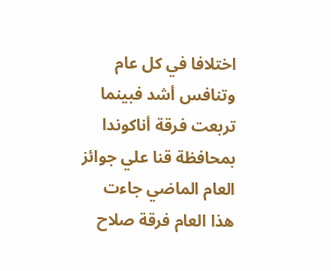اختلافا في كل عام وتنافس أشد فبينما تربعت فرقة أناكوندا بمحافظة قنا علي جوائز العام الماضي جاءت هذا العام فرقة صلاح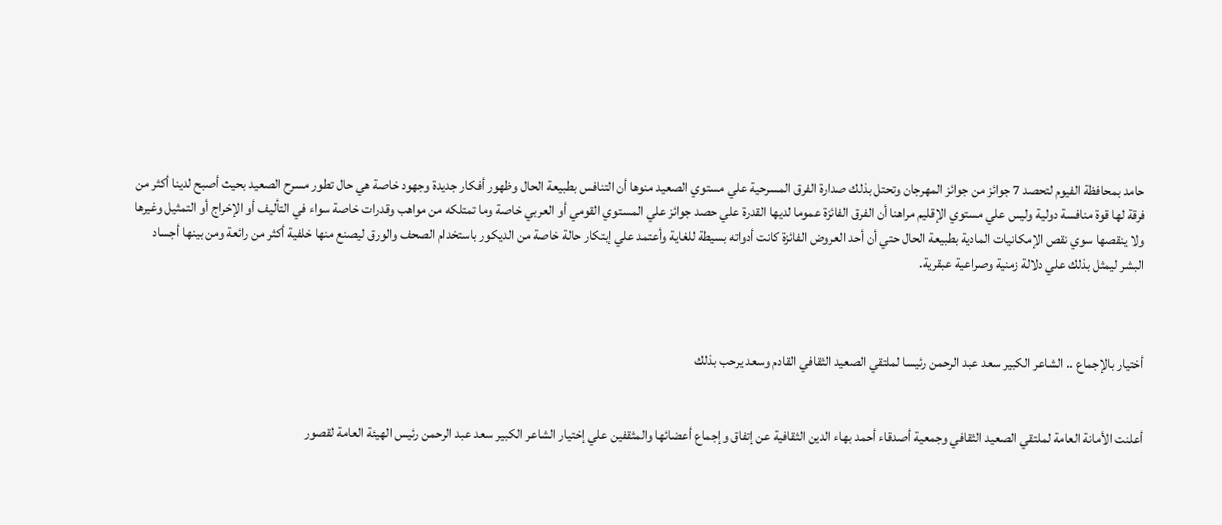حامد بمحافظة الفيوم لتحصد 7 جوائز من جوائز المهرجان وتحتل بذلك صدارة الفرق المسرحية علي مستوي الصعيد منوها أن التنافس بطبيعة الحال وظهور أفكار جديدة وجهود خاصة هي حال تطور مسرح الصعيد بحيث أصبح لدينا أكثر من فرقة لها قوة منافسة دولية وليس علي مستوي الإقليم مراهنا أن الفرق الفائزة عموما لديها القدرة علي حصد جوائز علي المستوي القومي أو العربي خاصة وما تمتلكه من مواهب وقدرات خاصة سواء في التأليف أو الإخراج أو التمثيل وغيرها ولا ينقصها سوي نقص الإمكانيات المادية بطبيعة الحال حتي أن أحد العروض الفائزة كانت أدواته بسيطة للغاية وأعتمد علي إبتكار حالة خاصة من الديكور باستخدام الصحف والورق ليصنع منها خلفية أكثر من رائعة ومن بينها أجساد البشر ليمثل بذلك علي دلالة زمنية وصراعية عبقرية.



أختيار بالإجماع .. الشاعر الكبير سعد عبد الرحمن رئيسا لملتقي الصعيد الثقافي القادم وسعد يرحب بذلك


أعلنت الأمانة العامة لملتقي الصعيد الثقافي وجمعية أصدقاء أحمد بهاء الدين الثقافية عن إتفاق وإجماع أعضائها والمثقفين علي إختيار الشاعر الكبير سعد عبد الرحمن رئيس الهيئة العامة لقصور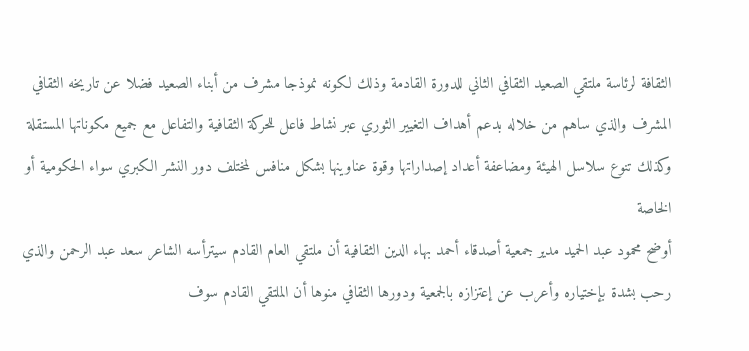الثقافة لرئاسة ملتقي الصعيد الثقافي الثاني للدورة القادمة وذلك لكونه نموذجا مشرف من أبناء الصعيد فضلا عن تاريخه الثقافي المشرف والذي ساهم من خلاله بدعم أهداف التغيير الثوري عبر نشاط فاعل للحركة الثقافية والتفاعل مع جميع مكوناتها المستقلة وكذلك تنوع سلاسل الهيئة ومضاعفة أعداد إصداراتها وقوة عناوينها بشكل منافس لمختلف دور النشر الكبري سواء الحكومية أو الخاصة
أوضح محمود عبد الحميد مدير جمعية أصدقاء أحمد بهاء الدين الثقافية أن ملتقي العام القادم سيترأسه الشاعر سعد عبد الرحمن والذي رحب بشدة بإختياره وأعرب عن إعتزازه بالجمعية ودورها الثقافي منوها أن الملتقي القادم سوف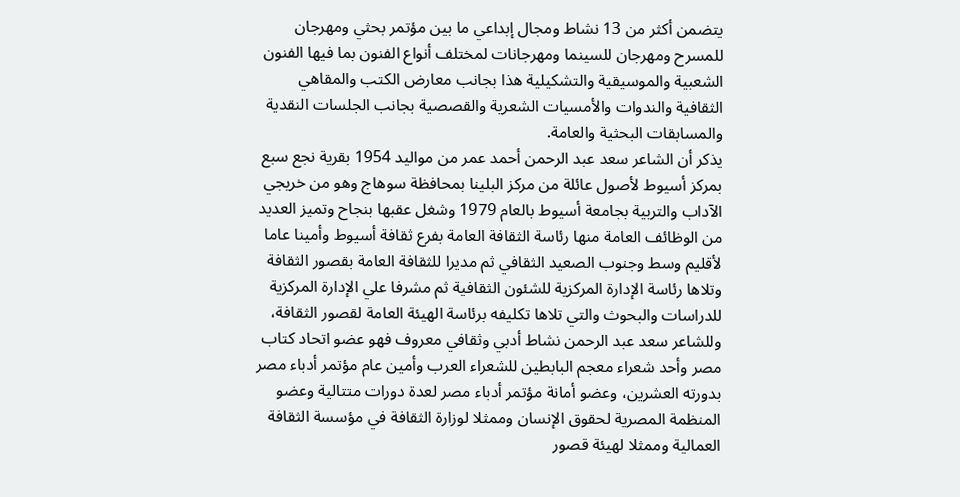يتضمن أكثر من 13 نشاط ومجال إبداعي ما بين مؤتمر بحثي ومهرجان للمسرح ومهرجان للسينما ومهرجانات لمختلف أنواع الفنون بما فيها الفنون الشعبية والموسيقية والتشكيلية هذا بجانب معارض الكتب والمقاهي الثقافية والندوات والأمسيات الشعرية والقصصية بجانب الجلسات النقدية والمسابقات البحثية والعامة.
يذكر أن الشاعر سعد عبد الرحمن أحمد عمر من مواليد 1954 بقرية نجع سبع بمركز أسيوط لأصول عائلة من مركز البلينا بمحافظة سوهاج وهو من خريجي الآداب والتربية بجامعة أسيوط بالعام 1979 وشغل عقبها بنجاح وتميز العديد من الوظائف العامة منها رئاسة الثقافة العامة بفرع ثقافة أسيوط وأمينا عاما لأقليم وسط وجنوب الصعيد الثقافي ثم مديرا للثقافة العامة بقصور الثقافة وتلاها رئاسة الإدارة المركزية للشئون الثقافية ثم مشرفا علي الإدارة المركزية للدراسات والبحوث والتي تلاها تكليفه برئاسة الهيئة العامة لقصور الثقافة، وللشاعر سعد عبد الرحمن نشاط أدبي وثقافي معروف فهو عضو اتحاد كتاب مصر وأحد شعراء معجم البابطين للشعراء العرب وأمين عام مؤتمر أدباء مصر بدورته العشرين، وعضو أمانة مؤتمر أدباء مصر لعدة دورات متتالية وعضو المنظمة المصرية لحقوق الإنسان وممثلا لوزارة الثقافة في مؤسسة الثقافة العمالية وممثلا لهيئة قصور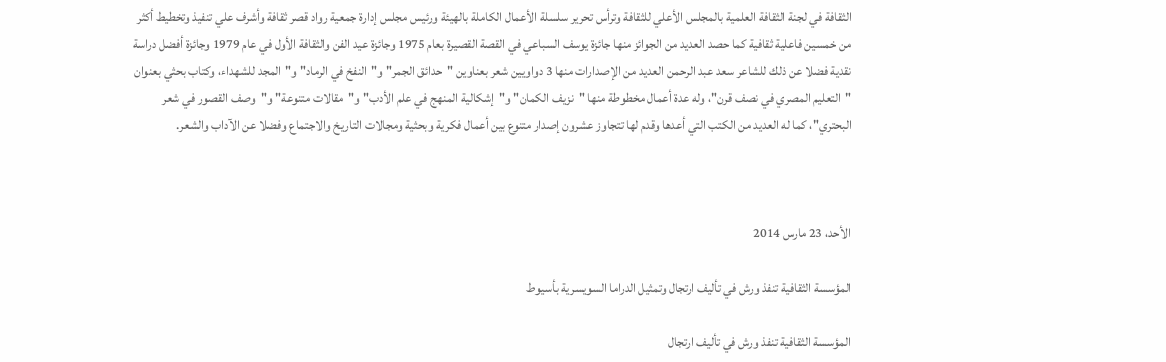الثقافة في لجنة الثقافة العلمية بالمجلس الأعلي للثقافة وترأس تحرير سلسلة الأعمال الكاملة بالهيئة ورئيس مجلس إدارة جمعية رواد قصر ثقافة وأشرف علي تنفيذ وتخطيط أكثر من خمسين فاعلية ثقافية كما حصد العديد من الجوائز منها جائزة يوسف السباعي في القصة القصيرة بعام 1975 وجائزة عيد الفن والثقافة الأول في عام 1979 وجائزة أفضل دراسة نقدية فضلا عن ذلك للشاعر سعد عبد الرحمن العديد من الإصدارات منها 3 دواويين شعر بعناوين "حدائق الجمر" و"النفخ في الرماد" و"المجد للشهداء، وكتاب بحثي بعنوان "التعليم المصري في نصف قرن"، وله عدة أعمال مخطوطة منها "نزيف الكمان" و"إشكالية المنهج في علم الأدب" و"مقالات متنوعة" و"وصف القصور في شعر البحتري"، كما له العديد من الكتب التي أعدها وقدم لها تتجاوز عشرون إصدار متنوع بين أعمال فكرية وبحثية ومجالات التاريخ والاجتماع وفضلا عن الآداب والشعر.



الأحد، 23 مارس 2014

المؤسسة الثقافية تنفذ ورش في تأليف ارتجال وتمثيل الدراما السويسرية بأسيوط

المؤسسة الثقافية تنفذ ورش في تأليف ارتجال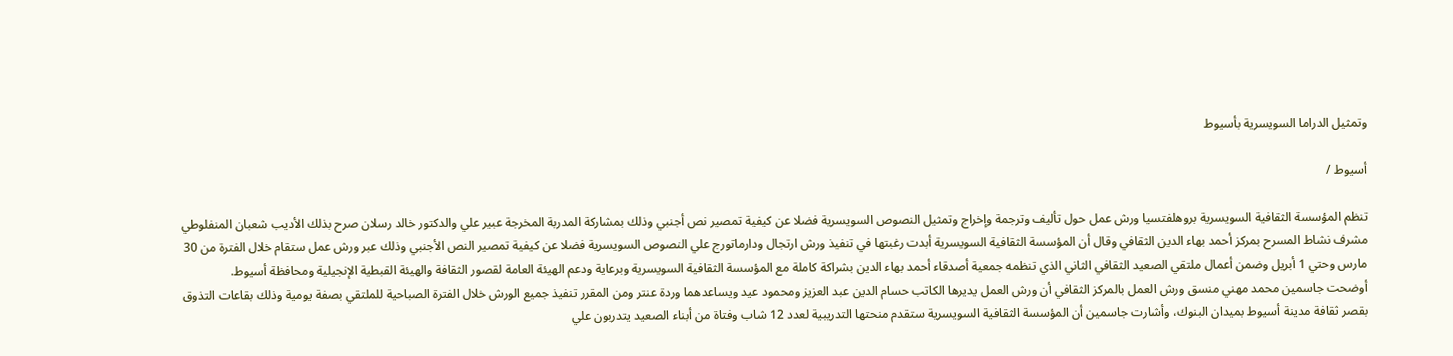وتمثيل الدراما السويسرية بأسيوط

أسيوط /

تنظم المؤسسة الثقافية السويسرية بروهلفتسيا ورش عمل حول تأليف وترجمة وإخراج وتمثيل النصوص السويسرية فضلا عن كيفية تمصير نص أجنبي وذلك بمشاركة المدربة المخرجة عبير علي والدكتور خالد رسلان صرح بذلك الأديب شعبان المنفلوطي مشرف نشاط المسرح بمركز أحمد بهاء الدين الثقافي وقال أن المؤسسة الثقافية السويسرية أبدت رغبتها في تنفيذ ورش ارتجال ودارماتورج علي النصوص السويسرية فضلا عن كيفية تمصير النص الأجنبي وذلك عبر ورش عمل ستقام خلال الفترة من 30 مارس وحتي 1 أبريل وضمن أعمال ملتقي الصعيد الثقافي الثاني الذي تنظمه جمعية أصدقاء أحمد بهاء الدين بشراكة كاملة مع المؤسسة الثقافية السويسرية وبرعاية ودعم الهيئة العامة لقصور الثقافة والهيئة القبطية الإنجيلية ومحافظة أسيوط.
أوضحت جاسمين محمد مهني منسق ورش العمل بالمركز الثقافي أن ورش العمل يديرها الكاتب حسام الدين عبد العزيز ومحمود عيد ويساعدهما وردة عنتر ومن المقرر تنفيذ جميع الورش خلال الفترة الصباحية للملتقي بصفة يومية وذلك بقاعات التذوق بقصر ثقافة مدينة أسيوط بميدان البنوك، وأشارت جاسمين أن المؤسسة الثقافية السويسرية ستقدم منحتها التدريبية لعدد 12 شاب وفتاة من أبناء الصعيد يتدربون علي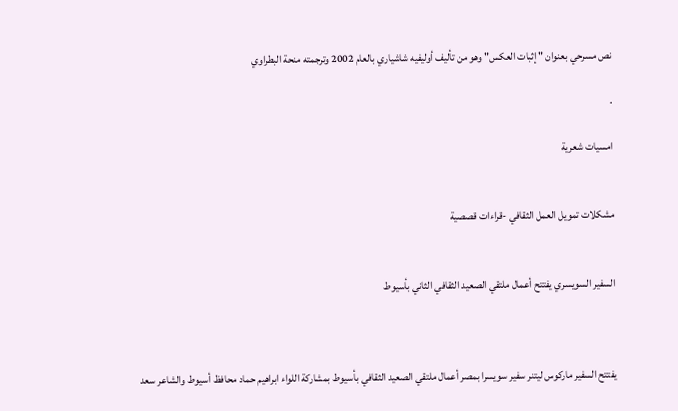نص مسرحي بعنوان " إثبات العكس" وهو من تأليف أوليفيه شاشياري بالعام 2002 وترجمته منحة البطراوي

.

امسيات شعرية


مشكلات تمويل العمل الثقافي -قراءات قصصية


السفير السويسري يفتتح أعمال ملتقي الصعيد الثقافي الثاني بأسيوط



يفتتح السفير ماركوس ليتنر سفير سويسرا بمصر أعمال ملتقي الصعيد الثقافي بأسيوط بمشاركة اللواء ابراهيم حماد محافظ أسيوط والشاعر سعد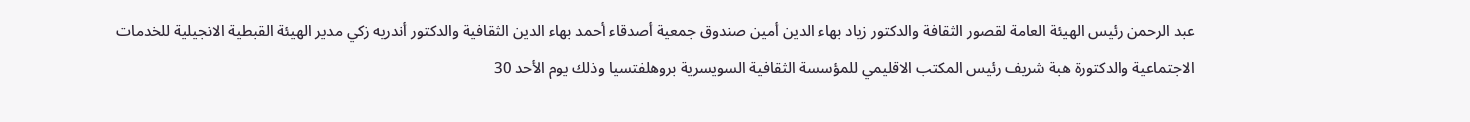عبد الرحمن رئيس الهيئة العامة لقصور الثقافة والدكتور زياد بهاء الدين أمين صندوق جمعية أصدقاء أحمد بهاء الدين الثقافية والدكتور أندريه زكي مدير الهيئة القبطية الانجيلية للخدمات الاجتماعية والدكتورة هبة شريف رئيس المكتب الاقليمي للمؤسسة الثقافية السويسرية بروهلفتسيا وذلك يوم الأحد 30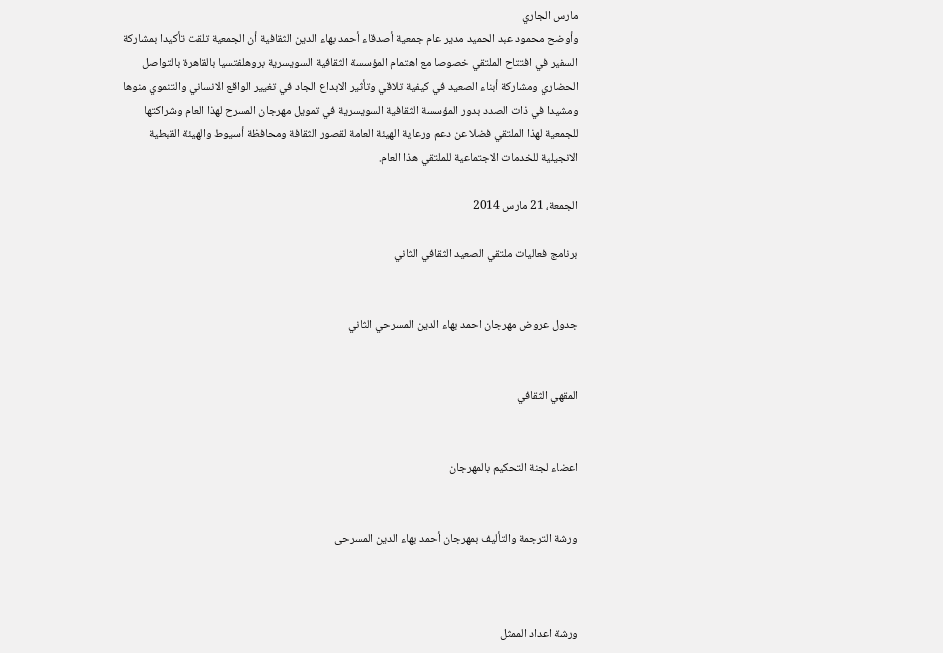مارس الجاري
وأوضح محمود عبد الحميد مدير عام جمعية أصدقاء أحمد بهاء الدين الثقافية أن الجمعية تلقت تأكيدا بمشاركة السفير في افتتاح الملتقي خصوصا مع اهتمام المؤسسة الثقافية السويسرية بروهلفتسيا بالقاهرة بالتواصل الحضاري ومشاركة أبناء الصعيد في كيفية تلاقي وتأثير الابداع الجاد في تغيير الواقع الانساني والتنموي منوها ومشيدا في ذات الصدد بدور المؤسسة الثقافية السويسرية في تمويل مهرجان المسرح لهذا العام وشراكتها للجمعية لهذا الملتقي فضلا عن دعم ورعاية الهيئة العامة لقصور الثقافة ومحافظة أسيوط والهيئة القبطية الانجيلية للخدمات الاجتماعية للملتقي هذا العام.

الجمعة، 21 مارس 2014

برنامج فعاليات ملتقي الصعيد الثقافي الثاني


جدول عروض مهرجان احمد بهاء الدين المسرحي الثاني


المقهي الثقافي


اعضاء لجنة التحكيم بالمهرجان


ورشة الترجمة والتأليف بمهرجان أحمد بهاء الدين المسرحى



ورشة اعداد الممثل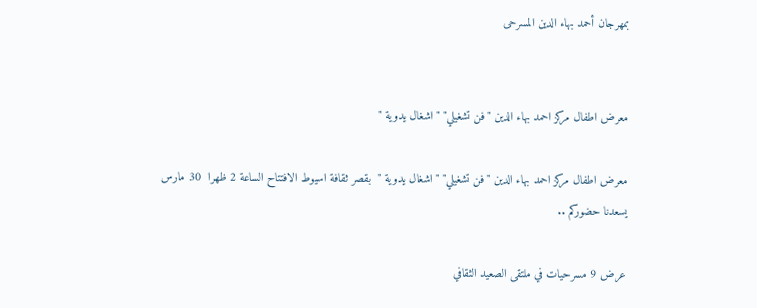بمهرجان أحمد بهاء الدين المسرحى


معرض اطفال مركز احمد بهاء الدين "فن تشغيلي" "اشغال يدوية "

معرض اطفال مركز احمد بهاء الدين "فن تشغيلي" "اشغال يدوية "  بقصر ثقافة اسيوط الافتتاح الساعة 2 ظهرا  30 مارس يسعدنا حضوركم ..

عرض 9 مسرحيات في ملتقى الصعيد الثقافي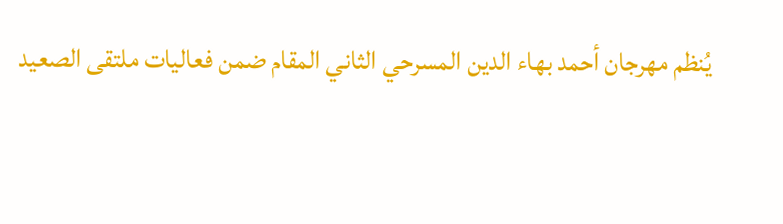يُنظم مهرجان أحمد بهاء الدين المسرحي الثاني المقام ضمن فعاليات ملتقى الصعيد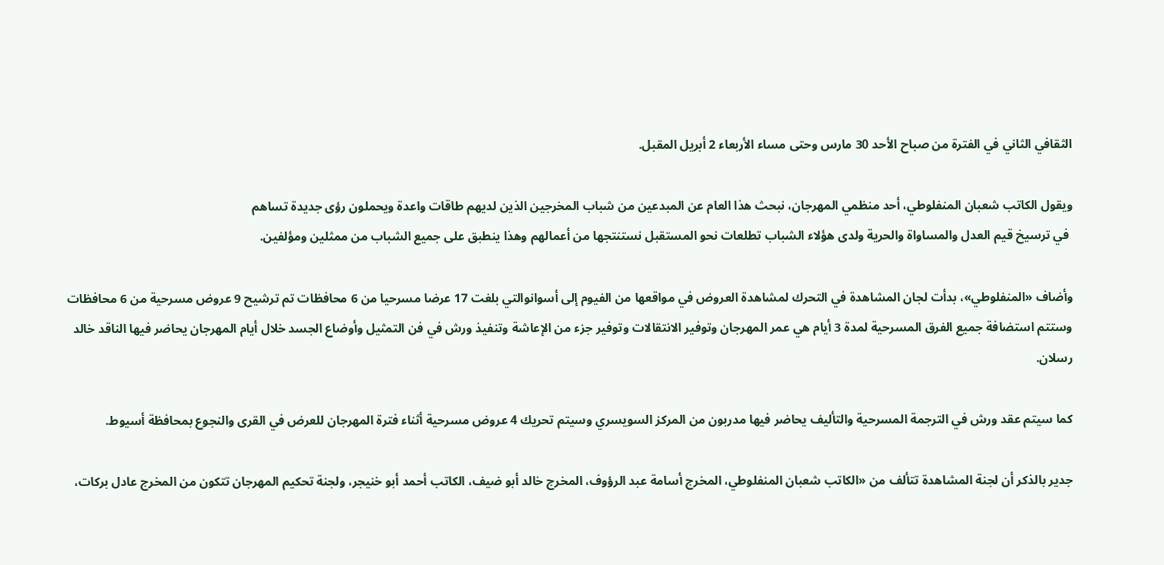الثقافي الثاني في الفترة من صباح الأحد 30 مارس وحتى مساء الأربعاء 2 أبريل المقبل.

ويقول الكاتب شعبان المنفلوطي، أحد منظمي المهرجان، نبحث هذا العام عن المبدعين من شباب المخرجين الذين لديهم طاقات واعدة ويحملون رؤى جديدة تساهم
 في ترسيخ قيم العدل والمساواة والحرية ولدى هؤلاء الشباب تطلعات نحو المستقبل نستنتجها من أعمالهم وهذا ينطبق على جميع الشباب من ممثلين ومؤلفين.

وأضاف «المنفلوطي»، بدأت لجان المشاهدة في التحرك لمشاهدة العروض في مواقعها من الفيوم إلى أسوانوالتي بلغت 17 عرضا مسرحيا من 6 محافظات تم ترشيح 9 عروض مسرحية من 6 محافظات وستتم استضافة جميع الفرق المسرحية لمدة 3 أيام هي عمر المهرجان وتوفير الانتقالات وتوفير جزء من الإعاشة وتنفيذ ورش في فن التمثيل وأوضاع الجسد خلال أيام المهرجان يحاضر فيها الناقد خالد رسلان.

كما سيتم عقد ورش في الترجمة المسرحية والتأليف يحاضر فيها مدربون من المركز السويسري وسيتم تحريك 4 عروض مسرحية أثناء فترة المهرجان للعرض في القرى والنجوع بمحافظة أسيوط.

جدير بالذكر أن لجنة المشاهدة تتألف من «الكاتب شعبان المنفلوطي، المخرج أسامة عبد الرؤوف، المخرج خالد أبو ضيف، الكاتب أحمد أبو خنيجر، ولجنة تحكيم المهرجان تتكون من المخرج عادل بركات،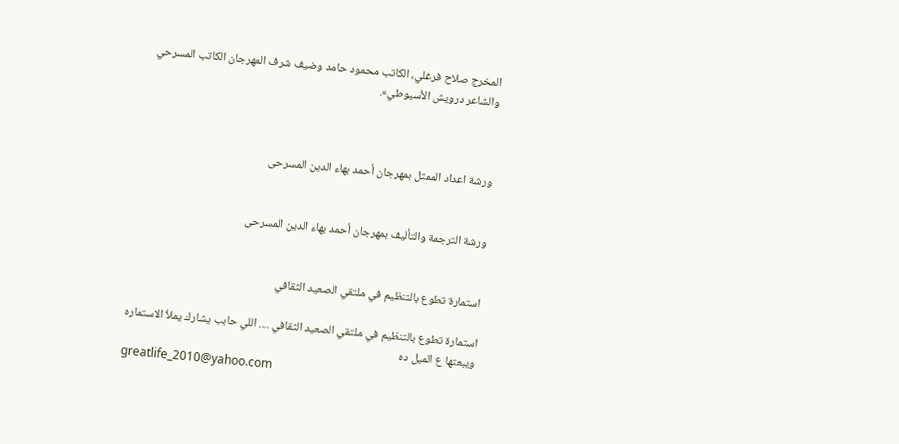المخرج صلاح فرغلي، الكاتب محمود حامد وضيف شرف المهرجان الكاتب المسرحي والشاعر درويش الأسيوطي».



ورشة اعداد الممثل بمهرجان أحمد بهاء الدين المسرحى


ورشة الترجمة والتأليف بمهرجان أحمد بهاء الدين المسرحى


استمارة تطوع بالتنظيم في ملتقي الصعيد الثقافي

استمارة تطوع بالتنظيم في ملتقي الصعيد الثقافي .... اللي حابب يشارك يملأ الاستماره ويبعتها ع الميل ده
greatlife_2010@yahoo.com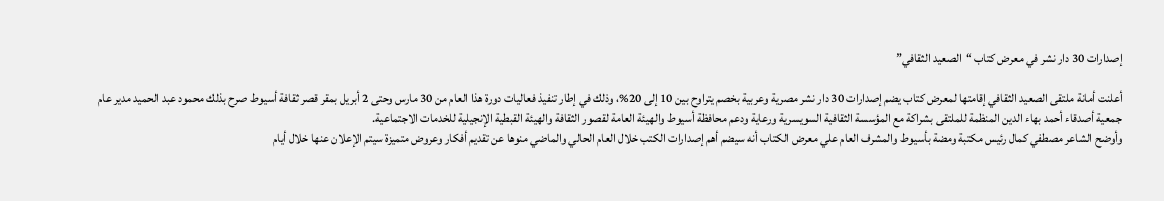إصدارات 30 دار نشر في معرض كتاب “الصعيد الثقافي”

أعلنت أمانة ملتقى الصعيد الثقافي إقامتها لمعرض كتاب يضم إصدارات 30 دار نشر مصرية وعربية بخصم يتراوح بين 10 إلى 20%، وذلك في إطار تنفيذ فعاليات دورة هذا العام من 30 مارس وحتى 2 أبريل بمقر قصر ثقافة أسيوط صرح بذلك محمود عبد الحميد مدير عام جمعية أصدقاء أحمد بهاء الدين المنظمة للملتقى بشراكة مع المؤسسة الثقافية السويسرية ورعاية ودعم محافظة أسيوط والهيئة العامة لقصور الثقافة والهيئة القبطية الإنجيلية للخدمات الاجتماعية.
وأوضح الشاعر مصطفي كمال رئيس مكتبة ومضة بأسيوط والمشرف العام علي معرض الكتاب أنه سيضم أهم إصدارات الكتب خلال العام الحالي والماضي منوها عن تقديم أفكار وعروض متميزة سيتم الإعلان عنها خلال أيام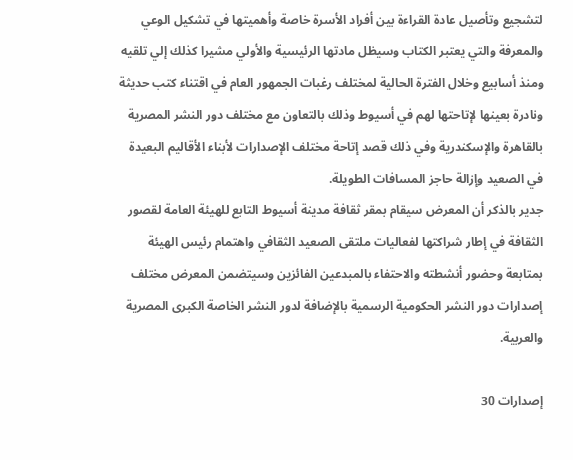لتشجيع وتأصيل عادة القراءة بين أفراد الأسرة خاصة وأهميتها في تشكيل الوعي والمعرفة والتي يعتبر الكتاب وسيظل مادتها الرئيسية والأولي مشيرا كذلك إلي تلقيه ومنذ أسابيع وخلال الفترة الحالية لمختلف رغبات الجمهور العام في اقتناء كتب حديثة ونادرة بعينها لإتاحتها لهم في أسيوط وذلك بالتعاون مع مختلف دور النشر المصرية بالقاهرة والإسكندرية وفي ذلك قصد إتاحة مختلف الإصدارات لأبناء الأقاليم البعيدة في الصعيد وإزالة حاجز المسافات الطويلة.
جدير بالذكر أن المعرض سيقام بمقر ثقافة مدينة أسيوط التابع للهيئة العامة لقصور الثقافة في إطار شراكتها لفعاليات ملتقى الصعيد الثقافي واهتمام رئيس الهيئة بمتابعة وحضور أنشطته والاحتفاء بالمبدعين الفائزين وسيتضمن المعرض مختلف إصدارات دور النشر الحكومية الرسمية بالإضافة لدور النشر الخاصة الكبرى المصرية والعربية.

إصدارات 30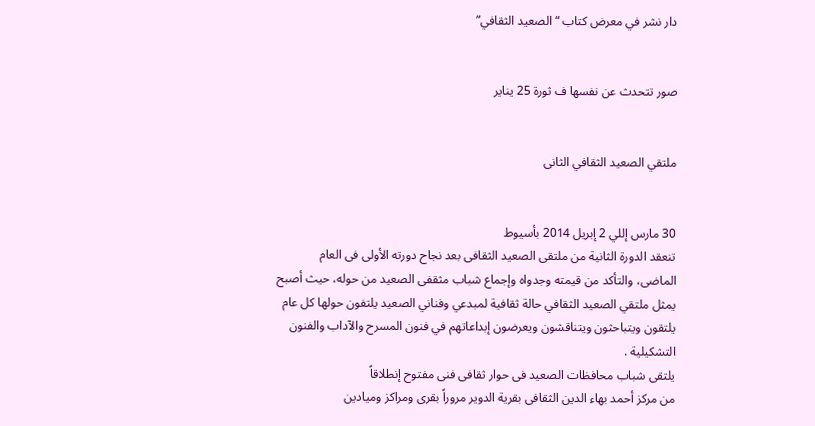دار نشر في معرض كتاب “الصعيد الثقافي”


صور تتحدث عن نفسها ف ثورة 25 يناير


ملتقي الصعيد الثقافي الثانى


30 مارس إللي 2 إبريل 2014 بأسيوط
تنعقد الدورة الثانية من ملتقى الصعيد الثقافى بعد نجاح دورته الأولى فى العام
الماضى، والتأكد من قيمته وجدواه وإجماع شباب مثقفى الصعيد من حوله، حيث أصبح
يمثل ملتقي الصعيد الثقافي حالة ثقافية لمبدعي وفناني الصعيد يلتفون حولها كل عام
يلتقون ويتباحثون ويتناقشون ويعرضون إبداعاتهم في فنون المسرح والآداب والفنون
التشكيلية .
يلتقى شباب محافظات الصعيد فى حوار ثقافى فنى مفتوح إنطلاقاً
من مركز أحمد بهاء الدين الثقافى بقرية الدوير مروراً بقرى ومراكز وميادين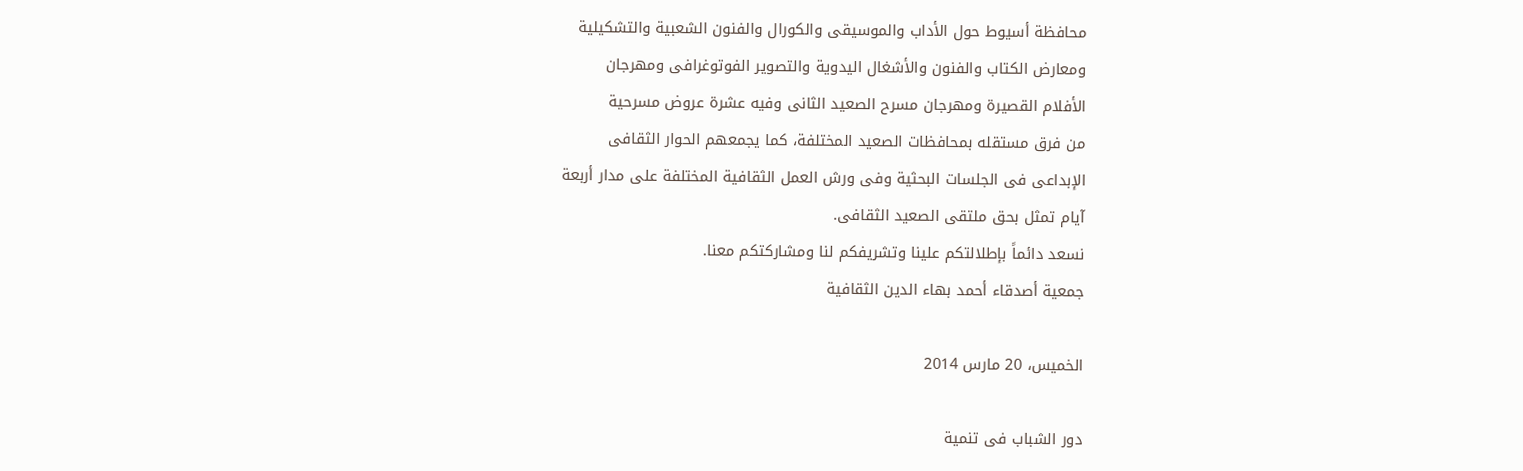محافظة أسيوط حول الأداب والموسيقى والكورال والفنون الشعبية والتشكيلية
ومعارض الكتاب والفنون والأشغال اليدوية والتصوير الفوتوغرافى ومهرجان
الأفلام القصيرة ومهرجان مسرح الصعيد الثانى وفيه عشرة عروض مسرحية
من فرق مستقله بمحافظات الصعيد المختلفة، كما يجمعهم الحوار الثقافى
الإبداعى فى الجلسات البحثية وفى ورش العمل الثقافية المختلفة على مدار أربعة
آيام تمثل بحق ملتقى الصعيد الثقافى.
نسعد دائماً بإطلالتكم علينا وتشريفكم لنا ومشاركتكم معنا.
جمعية أصدقاء أحمد بهاء الدين الثقافية

الخميس، 20 مارس 2014

دور الشباب فى تنمية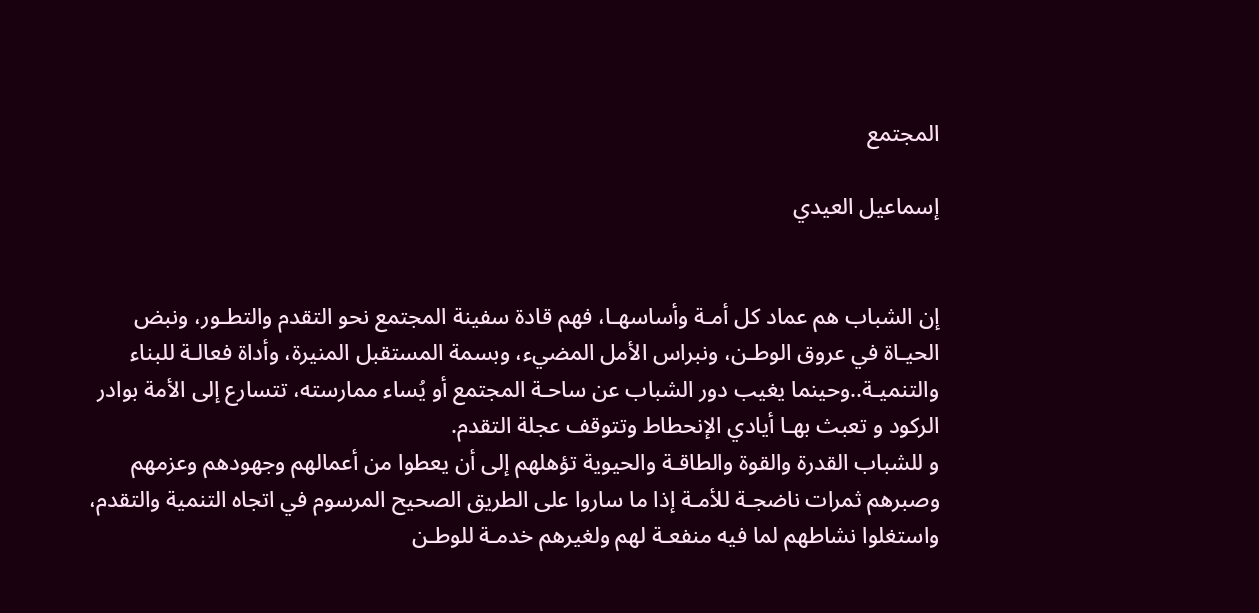المجتمع

إسماعيل العيدي


إن الشباب هم عماد كل أمـة وأساسهـا، فهم قادة سفينة المجتمع نحو التقدم والتطـور، ونبض الحيـاة في عروق الوطـن، ونبراس الأمل المضيء، وبسمة المستقبل المنيرة، وأداة فعالـة للبناء والتنميـة..وحينما يغيب دور الشباب عن ساحـة المجتمع أو يُساء ممارسته، تتسارع إلى الأمة بوادر الركود و تعبث بهـا أيادي الإنحطاط وتتوقف عجلة التقدم.
و للشباب القدرة والقوة والطاقـة والحيوية تؤهلهم إلى أن يعطوا من أعمالهم وجهودهم وعزمهم وصبرهم ثمرات ناضجـة للأمـة إذا ما ساروا على الطريق الصحيح المرسوم في اتجاه التنمية والتقدم، واستغلوا نشاطهم لما فيه منفعـة لهم ولغيرهم خدمـة للوطـن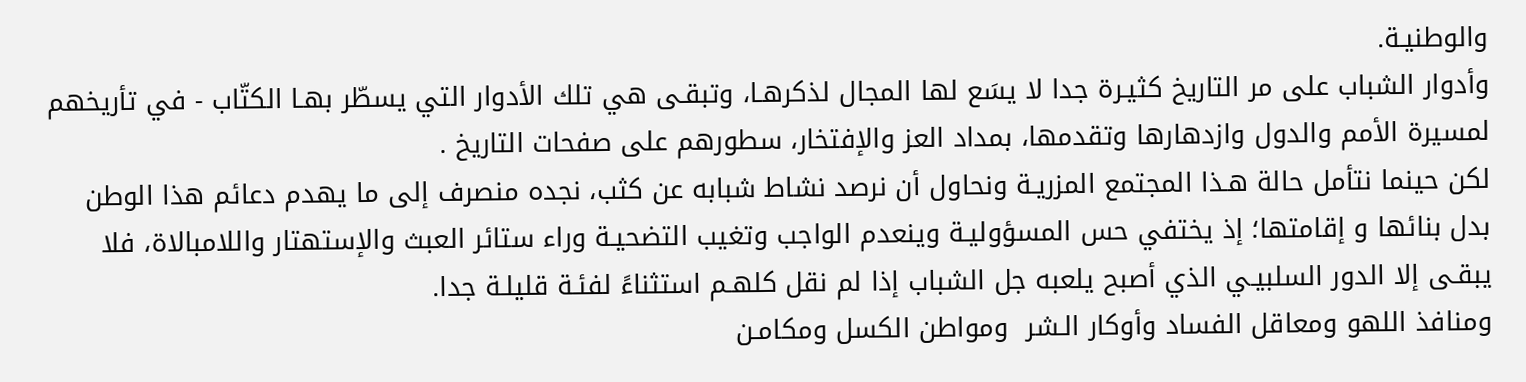والوطنيـة.
وأدوار الشباب على مر التاريخ كثيـرة جدا لا يسَع لها المجال لذكرهـا، وتبقـى هي تلك الأدوار التي يسطّر بهـا الكتّاب - في تأريخهم لمسيرة الأمم والدول وازدهارها وتقدمها، بمداد العز والإفتخار، سطورهم على صفحات التاريخ .
لكن حينما نتأمل حالة هـذا المجتمع المزريـة ونحاول أن نرصد نشاط شبابه عن كثب، نجده منصرف إلى ما يهدم دعائم هذا الوطن بدل بنائها و إقامتها؛ إذ يختفي حس المسؤوليـة وينعدم الواجب وتغيب التضحيـة وراء ستائر العبث والإستهتار واللامبالاة، فلا يبقـى إلا الدور السلبيـي الذي أصبح يلعبه جل الشباب إذا لم نقل كلهـم استثناءً لفئـة قليلـة جدا.
ومنافذ اللهو ومعاقل الفساد وأوكار الـشر  ومواطن الكسل ومكامـن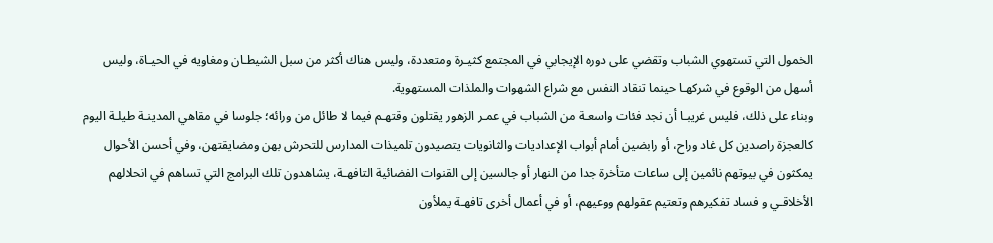الخمول التي تستهوي الشباب وتقضي على دوره الإيجابي في المجتمع كثيـرة ومتعددة، وليس هناك أكثر من سبل الشيطـان ومغاويه في الحيـاة، وليس أسهل من الوقوع في شركهـا حينما تنقاد النفس مع شراع الشهوات والملذات المستهوية.
وبناء على ذلك، فليس غريبـا أن نجد فئات واسعـة من الشباب في عمـر الزهور يقتلون وقتهـم فيما لا طائل من ورائه؛ جلوسا في مقاهي المدينـة طيلـة اليوم كالعجزة راصدين كل غاد وراح، أو رابضين أمام أبواب الإعداديات والثانويات يتصيدون تلميذات المدارس للتحرش بهن ومضايقتهن، وفي أحسن الأحوال يمكثون في بيوتهم نائمين إلى ساعات متأخرة جدا من النهار أو جالسين إلى القنوات الفضائية التافهـة، يشاهدون تلك البرامج التي تساهم في انحلالهم الأخلاقـي و فساد تفكيرهم وتعتيم عقولهم ووعيهم، أو في أعمال أخرى تافهـة يملأون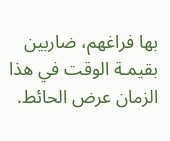بها فراغهم، ضاربين بقيمـة الوقت في هذا الزمان عرض الحائط.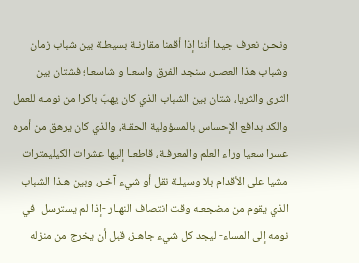ونحـن نعرف جيدا أننا إذا أقمنا مقارنـة بسيطـة بين شباب زمان وشباب هذا العصـر، سنجد الفرق واسعـا و شاسعـا؛ فشتان بين الثرى والثريا، شتان بين الشباب الذي كان يهبّ باكرا من نومـه للعمل والكد بدافع الإحساس بالمسؤولية الحقـة، والذي كان يرهق من أمره عسرا سعيا وراء العلم والمعرفـة، قاطعـا إليها عشرات الكيليمترات مشيا على الأقدام بلا وسيلـة نقل أو شيء آخـر، وبين هـذا الشباب الذي يقوم من مضجعـه وقت انتصاف النهـار -إذا لم يسترسل  في نومه إلى المساء- ليجد كل شيء جاهـز، قبل أن يخرج من منزله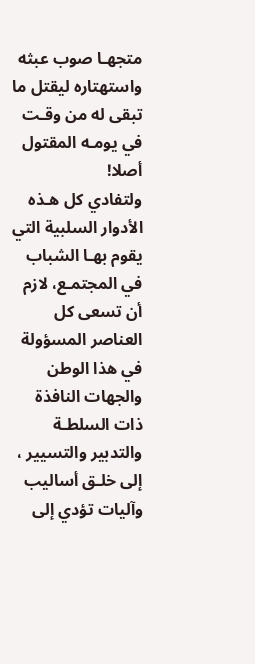متجهـا صوب عبثه واستهتاره ليقتل ما تبقى له من وقـت في يومـه المقتول أصلا!
ولتفادي كل هـذه الأدوار السلبية التي يقوم بهـا الشباب في المجتمـع، لازم أن تسعى كل العناصر المسؤولة في هذا الوطن والجهات النافذة ذات السلطـة والتدبير والتسيير ، إلى خلـق أساليب وآليات تؤدي إلى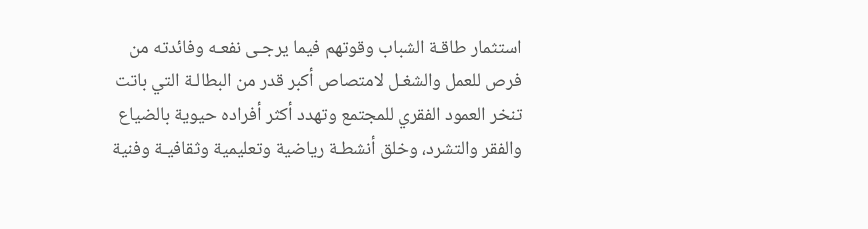استثمار طاقـة الشباب وقوتهم فيما يرجـى نفعـه وفائدته من فرص للعمل والشغـل لامتصاص أكبر قدر من البطالـة التي باتت تنخر العمود الفقري للمجتمع وتهدد أكثر أفراده حيوية بالضياع والفقر والتشرد، وخلق أنشطـة رياضية وتعليمية وثقافيـة وفنية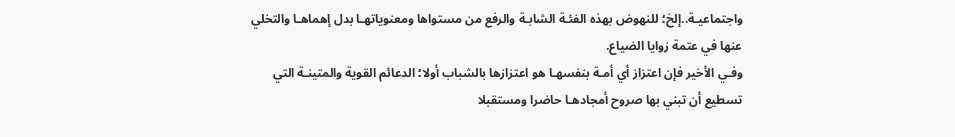واجتماعيـة..إلخ؛ للنهوض بهذه الفئـة الشابـة والرفع من مستواها ومعنوياتهـا بدل إهماهـا والتخلي عنها في عتمة زوايا الضياع.
وفـي الأخير فإن اعتزاز أي أمـة بنفسهـا هو اعتزازها بالشباب أولا؛ الدعائم القوية والمتينـة التي تسطيع أن تبني بها صروح أمجادهـا حاضرا ومستقبلا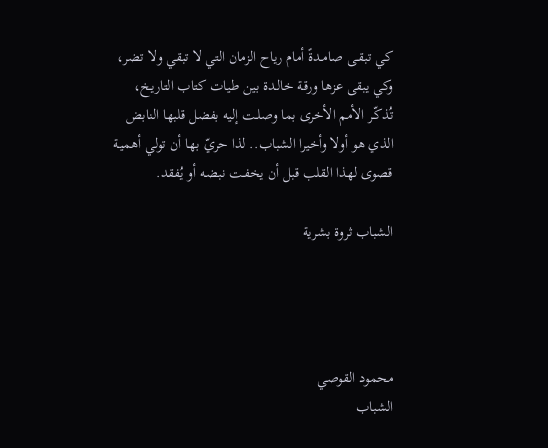كي تبقـى صامـدةً أمام رياح الزمان التي لا تبقي ولا تضر، وكي يبقى عزها ورقـة خالـدة بين طيات كتاب التاريـخ، تُذكّـر الأمم الأخرى بما وصلـت إليه بفضل قلبها النابض الذي هو أولا وأخيرا الشباب.. لذا حريّ بهـا أن تولي أهميـة قصوى لهذا القلب قبل أن يخفـت نبضـه أو يُفقد.

الشباب ثروة بشرية




محمود القوصي
الشباب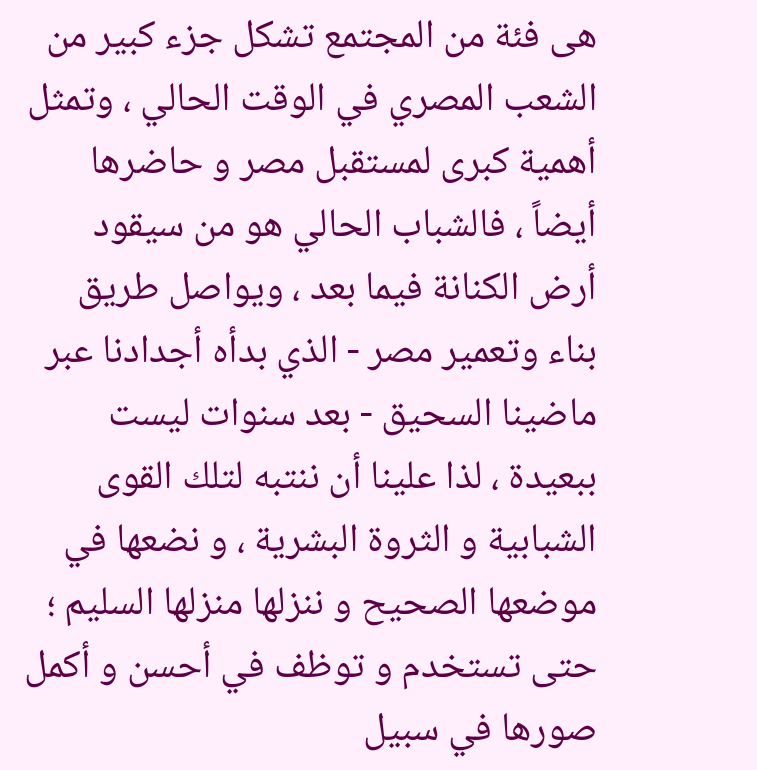هى فئة من المجتمع تشكل جزء كبير من الشعب المصري في الوقت الحالي ، وتمثل أهمية كبرى لمستقبل مصر و حاضرها أيضاً ، فالشباب الحالي هو من سيقود أرض الكنانة فيما بعد ، ويواصل طريق بناء وتعمير مصر - الذي بدأه أجدادنا عبر ماضينا السحيق - بعد سنوات ليست ببعيدة ، لذا علينا أن ننتبه لتلك القوى الشبابية و الثروة البشرية ، و نضعها في موضعها الصحيح و ننزلها منزلها السليم ؛ حتى تستخدم و توظف في أحسن و أكمل صورها في سبيل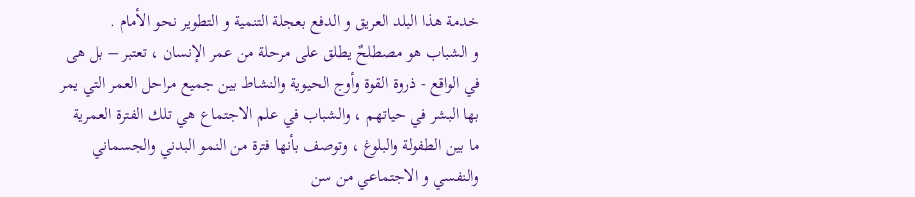خدمة هذا البلد العريق و الدفع بعجلة التنمية و التطوير نحو الأمام .
و الشباب هو مصطلحٌ يطلق على مرحلة من عمر الإنسان ، تعتبر – بل هى في الواقع - ذروة القوة وأوج الحيوية والنشاط بين جميع مراحل العمر التي يمر بها البشر في حياتهم ، والشباب في علم الاجتماع هي تلك الفترة العمرية ما بين الطفولة والبلوغ ، وتوصف بأنها فترة من النمو البدني والجسماني والنفسي و الاجتماعي من سن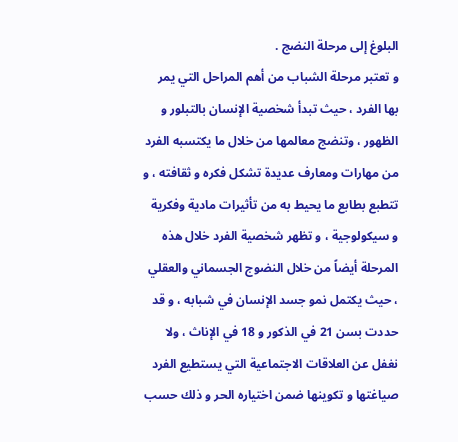البلوغ إلى مرحلة النضج .
و تعتبر مرحلة الشباب من أهم المراحل التي يمر بها الفرد ، حيث تبدأ شخصية الإنسان بالتبلور و الظهور ، وتنضج معالمها من خلال ما يكتسبه الفرد من مهارات ومعارف عديدة تشكل فكره و ثقافته ، و تتطبع بطابع ما يحيط به من تأثيرات مادية وفكرية و سيكولوجية ، و تظهر شخصية الفرد خلال هذه المرحلة أيضاً من خلال النضوج الجسماني والعقلي ، حيث يكتمل نمو جسد الإنسان في شبابه ، و قد حددت بسن 21 في الذكور و 18 في الإناث ، ولا نغفل عن العلاقات الاجتماعية التي يستطيع الفرد صياغتها و تكوينها ضمن اختياره الحر و ذلك حسب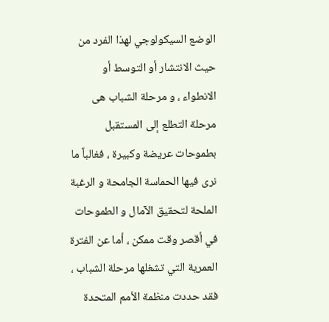الوضع السيكولوجي لهذا الفرد من حيث الانتشار أو التوسط أو الانطواء ، و مرحلة الشباب هى مرحلة التطلع إلى المستقبل بطموحات عريضة وكبيرة ، فغالباً ما نرى فيها الحماسة الجامحة و الرغبة الملحة لتحقيق الآمال و الطموحات في أقصر وقت ممكن ، أما عن الفترة العمرية التي تشغلها مرحلة الشباب ، فقد حددت منظمة الأمم المتحدة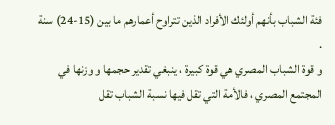فئة الشباب بأنهم أولئك الأفراد الذين تتراوح أعمارهم ما بين (15-24) سنة .
و قوة الشباب المصري هي قوة كبيرة ، ينبغي تقدير حجمها و وزنها في المجتمع المصري ، فالأمة التي تقل فيها نسبة الشباب تقل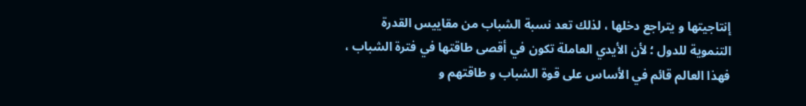إنتاجيتها و يتراجع دخلها ، لذلك تعد نسبة الشباب من مقاييس القدرة التنموية للدول ؛ لأن الأيدي العاملة تكون في أقصى طاقتها في فترة الشباب ، فهذا العالم قائم في الأساس على قوة الشباب و طاقتهم و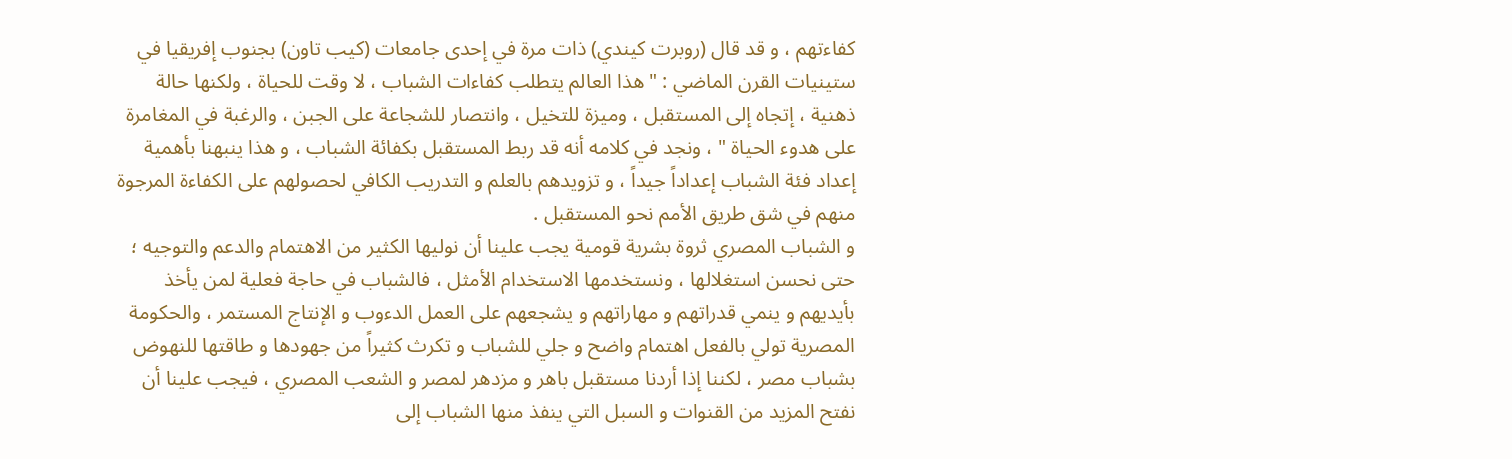كفاءتهم ، و قد قال (روبرت كيندي) ذات مرة في إحدى جامعات (كيب تاون) بجنوب إفريقيا في ستينيات القرن الماضي : " هذا العالم يتطلب كفاءات الشباب ، لا وقت للحياة ، ولكنها حالة ذهنية ، إتجاه إلى المستقبل ، وميزة للتخيل ، وانتصار للشجاعة على الجبن ، والرغبة في المغامرة على هدوء الحياة " ، ونجد في كلامه أنه قد ربط المستقبل بكفائة الشباب ، و هذا ينبهنا بأهمية إعداد فئة الشباب إعداداً جيداً ، و تزويدهم بالعلم و التدريب الكافي لحصولهم على الكفاءة المرجوة منهم في شق طريق الأمم نحو المستقبل .
و الشباب المصري ثروة بشرية قومية يجب علينا أن نوليها الكثير من الاهتمام والدعم والتوجيه ؛ حتى نحسن استغلالها ، ونستخدمها الاستخدام الأمثل ، فالشباب في حاجة فعلية لمن يأخذ بأيديهم و ينمي قدراتهم و مهاراتهم و يشجعهم على العمل الدءوب و الإنتاج المستمر ، والحكومة المصرية تولي بالفعل اهتمام واضح و جلي للشباب و تكرث كثيراً من جهودها و طاقتها للنهوض بشباب مصر ، لكننا إذا أردنا مستقبل باهر و مزدهر لمصر و الشعب المصري ، فيجب علينا أن نفتح المزيد من القنوات و السبل التي ينفذ منها الشباب إلى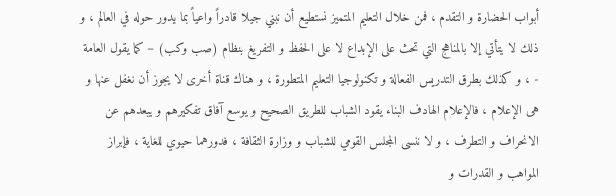أبواب الحضارة و التقدم ، فمن خلال التعليم المتميز نستطيع أن نبني جيلا قادراً واعياً بما يدور حوله في العالم ، و ذلك لا يتأتي إلا بالمناهج التي تحث على الإبداع لا على الحفظ و التفريغ بنظام (صب وكب) – كما يقول العامة - ، و كذلك بطرق التدريس الفعالة و تكنولوجيا التعليم المتطورة ، و هناك قناة أخرى لا يجوز أن نغفل عنها و هى الإعلام ، فالإعلام الهادف البناء يقود الشباب للطريق الصحيح و يوسع آفاق تفكيرهم و يبعدهم عن الانحراف و التطرف ، و لا ننسى المجلس القومي للشباب و وزارة الثقافة ، فدورهما حيوي للغاية ، فإبراز المواهب و القدرات و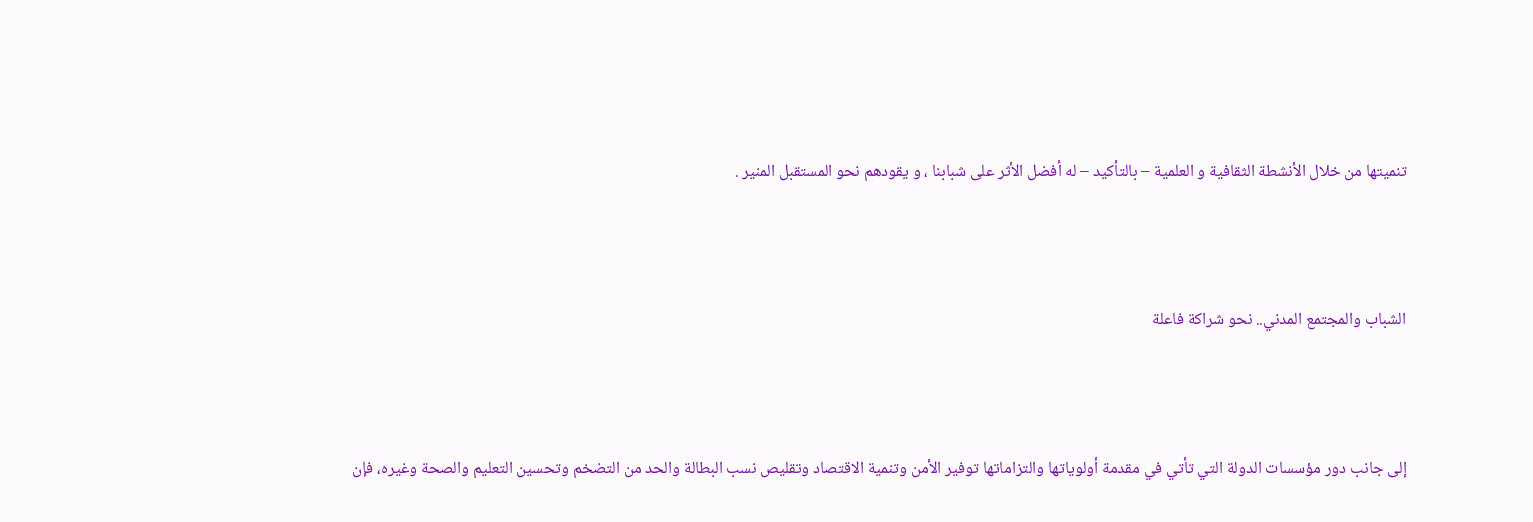تنميتها من خلال الأنشطة الثقافية و العلمية – بالتأكيد – له أفضل الأثر على شبابنا ، و يقودهم نحو المستقبل المنير .



الشباب والمجتمع المدني.. نحو شراكة فاعلة



إلى جانب دور مؤسسات الدولة التي تأتي في مقدمة أولوياتها والتزاماتها توفير الأمن وتنمية الاقتصاد وتقليص نسب البطالة والحد من التضخم وتحسين التعليم والصحة وغيره، فإن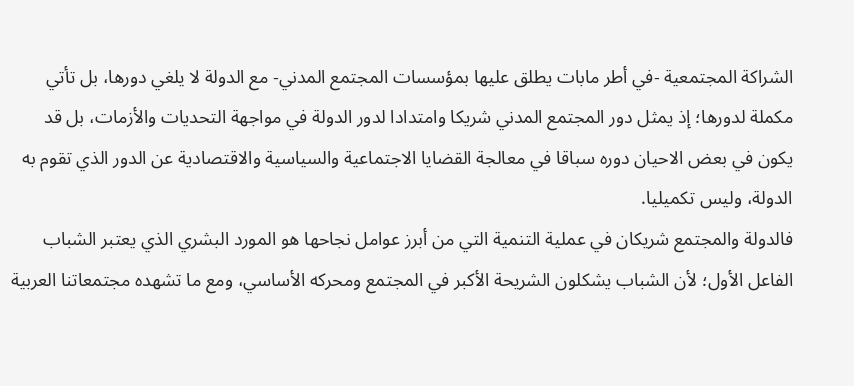الشراكة المجتمعية -في أطر مابات يطلق عليها بمؤسسات المجتمع المدني- مع الدولة لا يلغي دورها، بل تأتي مكملة لدورها؛ إذ يمثل دور المجتمع المدني شريكا وامتدادا لدور الدولة في مواجهة التحديات والأزمات، بل قد يكون في بعض الاحيان دوره سباقا في معالجة القضايا الاجتماعية والسياسية والاقتصادية عن الدور الذي تقوم به الدولة، وليس تكميليا.
فالدولة والمجتمع شريكان في عملية التنمية التي من أبرز عوامل نجاحها هو المورد البشري الذي يعتبر الشباب الفاعل الأول؛ لأن الشباب يشكلون الشريحة الأكبر في المجتمع ومحركه الأساسي، ومع ما تشهده مجتمعاتنا العربية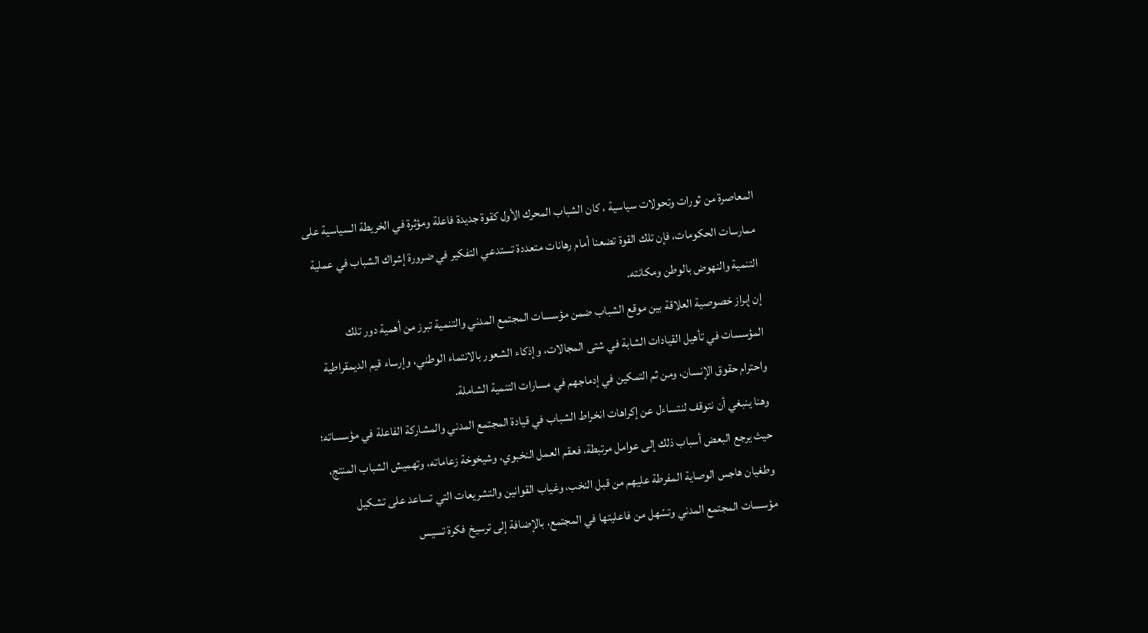المعاصرة من ثورات وتحولات سياسية ، كان الشباب المحرك الأول كقوة جديدة فاعلة ومؤثرة في الخريطة السياسية على ممارسات الحكومات، فإن تلك القوة تضعنا أمام رهانات متعددة تستدعي التفكير في ضرورة إشراك الشباب في عملية التنمية والنهوض بالوطن ومكانته.
إن إبراز خصوصية العلاقة بين موقع الشباب ضمن مؤسسات المجتمع المدني والتنمية تبرز من أهمية دور تلك المؤسسات في تأهيل القيادات الشابة في شتى المجالات، وإذكاء الشعور بالانتماء الوطني، وإرساء قيم الديمقراطية واحترام حقوق الإنسان، ومن ثم التمكين في إدماجهم في مسارات التنمية الشاملة.
وهنا ينبغي أن نتوقف لنتساءل عن إكراهات انخراط الشباب في قيادة المجتمع المدني والمشاركة الفاعلة في مؤسساته؛ حيث يرجع البعض أسباب ذلك إلى عوامل مرتبطة، فعقم العمل النخبوي، وشيخوخة زعاماته، وتهميش الشباب المنتج، وطغيان هاجس الوصاية المفرطة عليهم من قبل النخب، وغياب القوانين والتشريعات التي تساعد على تشكيل مؤسسات المجتمع المدني وتسّهل من فاعليتها في المجتمع، بالإضافة إلى ترسيخ فكرة تسيس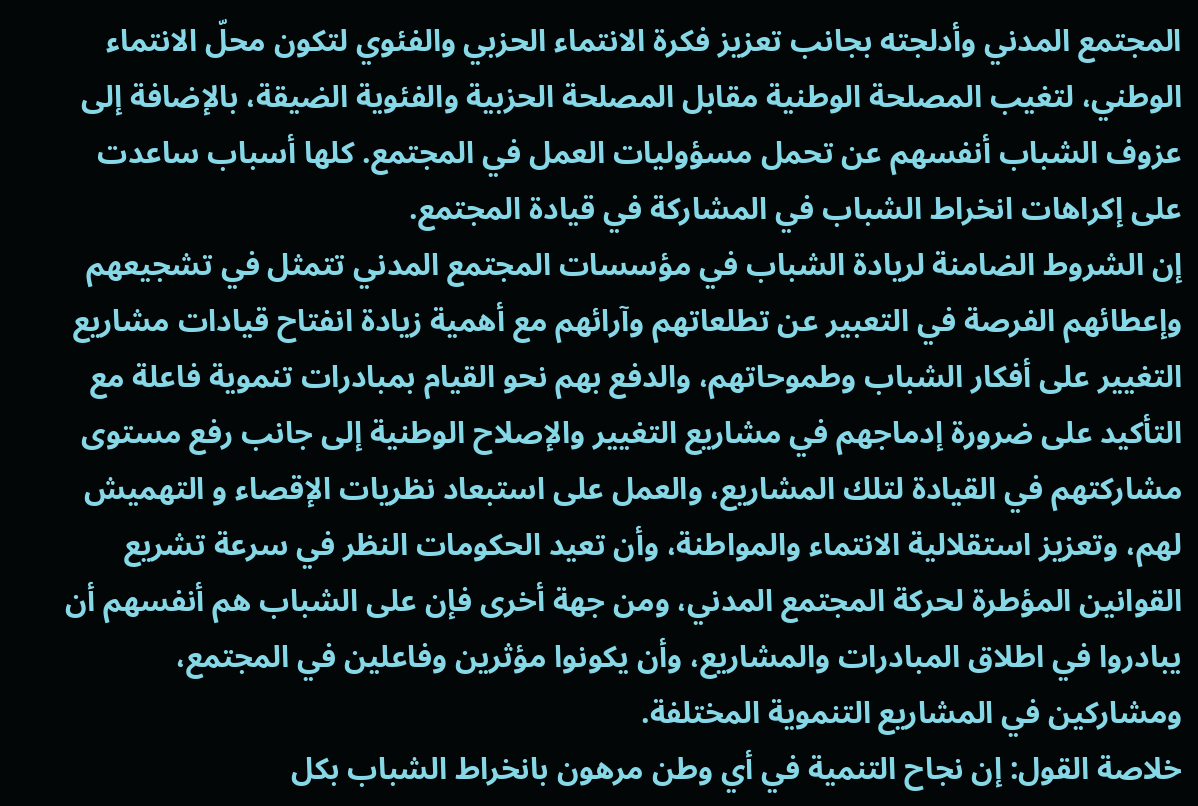المجتمع المدني وأدلجته بجانب تعزيز فكرة الانتماء الحزبي والفئوي لتكون محلّ الانتماء الوطني، لتغيب المصلحة الوطنية مقابل المصلحة الحزبية والفئوية الضيقة، بالإضافة إلى عزوف الشباب أنفسهم عن تحمل مسؤوليات العمل في المجتمع. كلها أسباب ساعدت على إكراهات انخراط الشباب في المشاركة في قيادة المجتمع.
إن الشروط الضامنة لريادة الشباب في مؤسسات المجتمع المدني تتمثل في تشجيعهم وإعطائهم الفرصة في التعبير عن تطلعاتهم وآرائهم مع أهمية زيادة انفتاح قيادات مشاريع التغيير على أفكار الشباب وطموحاتهم، والدفع بهم نحو القيام بمبادرات تنموية فاعلة مع التأكيد على ضرورة إدماجهم في مشاريع التغيير والإصلاح الوطنية إلى جانب رفع مستوى مشاركتهم في القيادة لتلك المشاريع، والعمل على استبعاد نظريات الإقصاء و التهميش لهم، وتعزيز استقلالية الانتماء والمواطنة، وأن تعيد الحكومات النظر في سرعة تشريع القوانين المؤطرة لحركة المجتمع المدني، ومن جهة أخرى فإن على الشباب هم أنفسهم أن يبادروا في اطلاق المبادرات والمشاريع، وأن يكونوا مؤثرين وفاعلين في المجتمع، ومشاركين في المشاريع التنموية المختلفة.
خلاصة القول: إن نجاح التنمية في أي وطن مرهون بانخراط الشباب بكل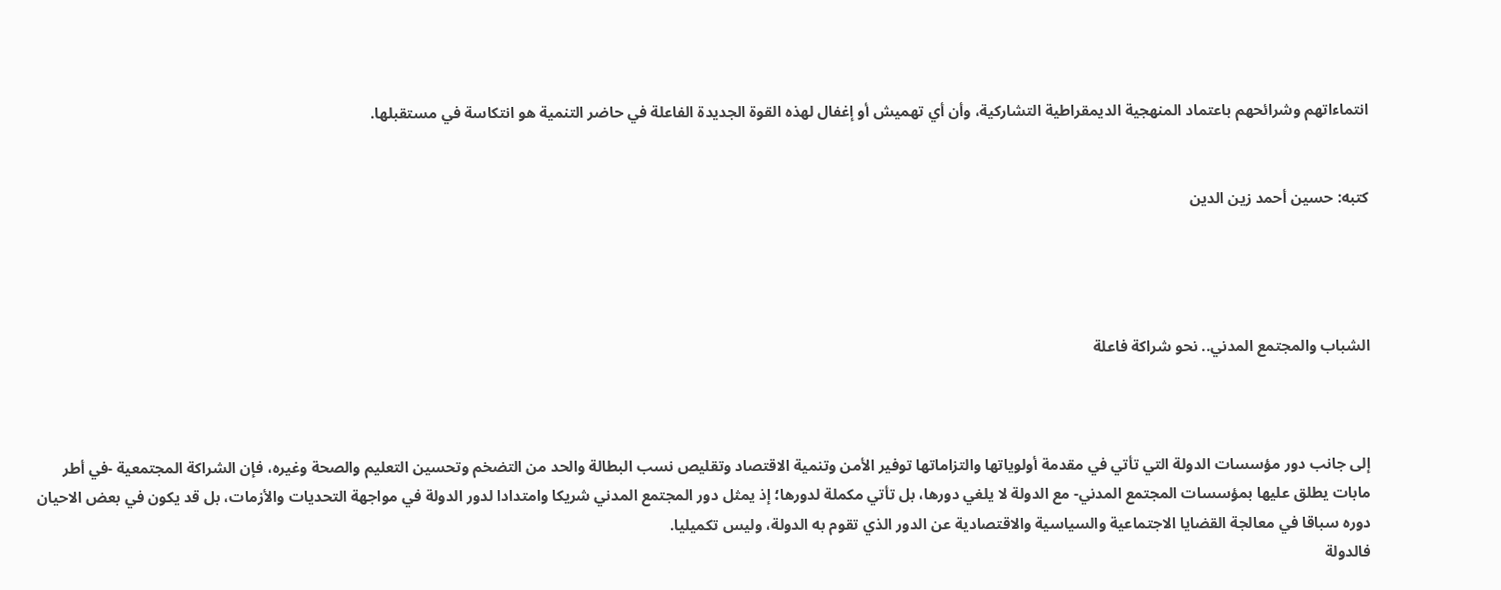انتماءاتهم وشرائحهم باعتماد المنهجية الديمقراطية التشاركية، وأن أي تهميش أو إغفال لهذه القوة الجديدة الفاعلة في حاضر التنمية هو انتكاسة في مستقبلها.


كتبه: حسين أحمد زين الدين




الشباب والمجتمع المدني.. نحو شراكة فاعلة



إلى جانب دور مؤسسات الدولة التي تأتي في مقدمة أولوياتها والتزاماتها توفير الأمن وتنمية الاقتصاد وتقليص نسب البطالة والحد من التضخم وتحسين التعليم والصحة وغيره، فإن الشراكة المجتمعية -في أطر مابات يطلق عليها بمؤسسات المجتمع المدني- مع الدولة لا يلغي دورها، بل تأتي مكملة لدورها؛ إذ يمثل دور المجتمع المدني شريكا وامتدادا لدور الدولة في مواجهة التحديات والأزمات، بل قد يكون في بعض الاحيان دوره سباقا في معالجة القضايا الاجتماعية والسياسية والاقتصادية عن الدور الذي تقوم به الدولة، وليس تكميليا.
فالدولة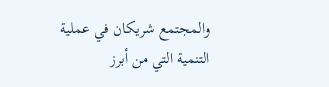والمجتمع شريكان في عملية التنمية التي من أبرز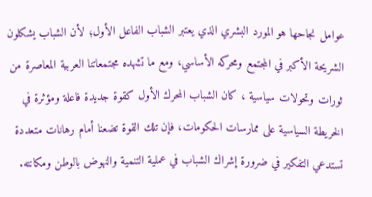عوامل نجاحها هو المورد البشري الذي يعتبر الشباب الفاعل الأول؛ لأن الشباب يشكلون الشريحة الأكبر في المجتمع ومحركه الأساسي، ومع ما تشهده مجتمعاتنا العربية المعاصرة من ثورات وتحولات سياسية ، كان الشباب المحرك الأول كقوة جديدة فاعلة ومؤثرة في الخريطة السياسية على ممارسات الحكومات، فإن تلك القوة تضعنا أمام رهانات متعددة تستدعي التفكير في ضرورة إشراك الشباب في عملية التنمية والنهوض بالوطن ومكانته.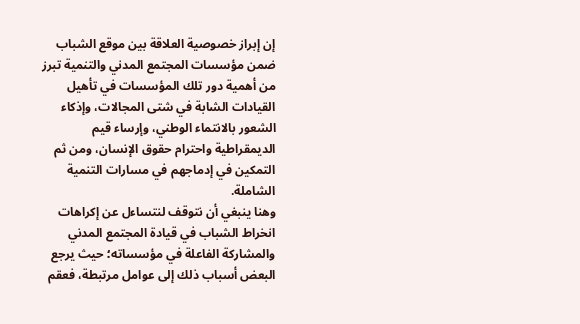إن إبراز خصوصية العلاقة بين موقع الشباب ضمن مؤسسات المجتمع المدني والتنمية تبرز من أهمية دور تلك المؤسسات في تأهيل القيادات الشابة في شتى المجالات، وإذكاء الشعور بالانتماء الوطني، وإرساء قيم الديمقراطية واحترام حقوق الإنسان، ومن ثم التمكين في إدماجهم في مسارات التنمية الشاملة.
وهنا ينبغي أن نتوقف لنتساءل عن إكراهات انخراط الشباب في قيادة المجتمع المدني والمشاركة الفاعلة في مؤسساته؛ حيث يرجع البعض أسباب ذلك إلى عوامل مرتبطة، فعقم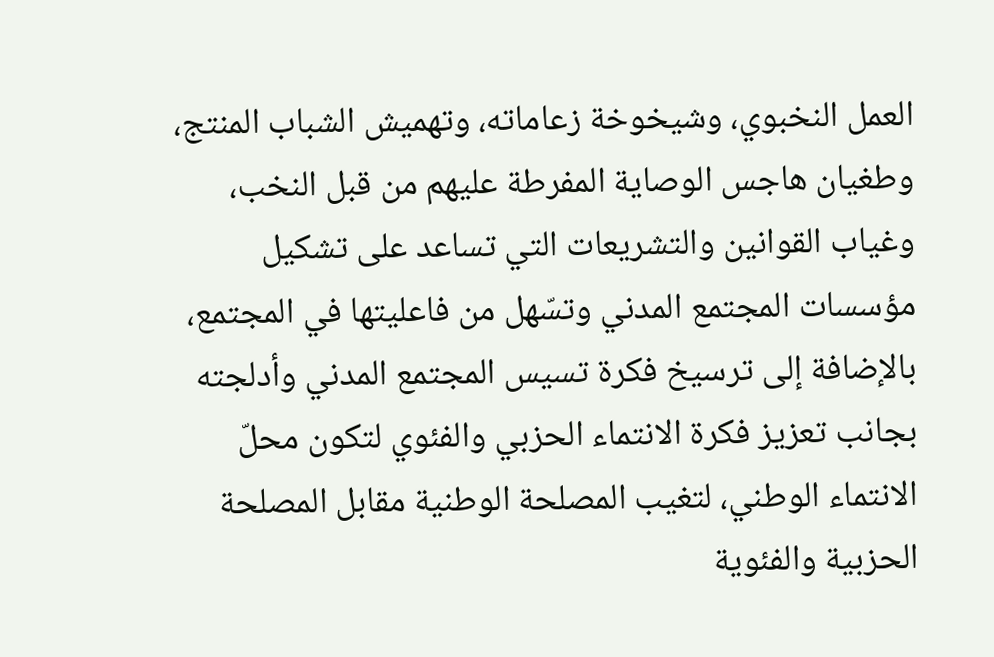العمل النخبوي، وشيخوخة زعاماته، وتهميش الشباب المنتج، وطغيان هاجس الوصاية المفرطة عليهم من قبل النخب، وغياب القوانين والتشريعات التي تساعد على تشكيل مؤسسات المجتمع المدني وتسّهل من فاعليتها في المجتمع، بالإضافة إلى ترسيخ فكرة تسيس المجتمع المدني وأدلجته بجانب تعزيز فكرة الانتماء الحزبي والفئوي لتكون محلّ الانتماء الوطني، لتغيب المصلحة الوطنية مقابل المصلحة الحزبية والفئوية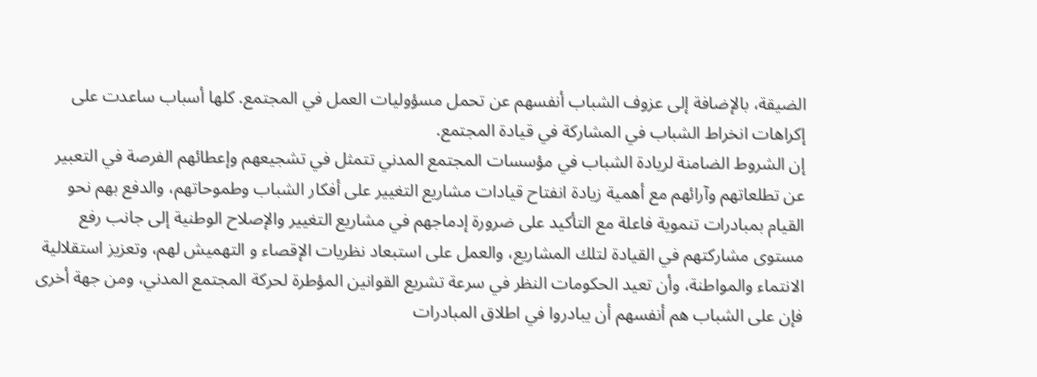الضيقة، بالإضافة إلى عزوف الشباب أنفسهم عن تحمل مسؤوليات العمل في المجتمع. كلها أسباب ساعدت على إكراهات انخراط الشباب في المشاركة في قيادة المجتمع.
إن الشروط الضامنة لريادة الشباب في مؤسسات المجتمع المدني تتمثل في تشجيعهم وإعطائهم الفرصة في التعبير عن تطلعاتهم وآرائهم مع أهمية زيادة انفتاح قيادات مشاريع التغيير على أفكار الشباب وطموحاتهم، والدفع بهم نحو القيام بمبادرات تنموية فاعلة مع التأكيد على ضرورة إدماجهم في مشاريع التغيير والإصلاح الوطنية إلى جانب رفع مستوى مشاركتهم في القيادة لتلك المشاريع، والعمل على استبعاد نظريات الإقصاء و التهميش لهم، وتعزيز استقلالية الانتماء والمواطنة، وأن تعيد الحكومات النظر في سرعة تشريع القوانين المؤطرة لحركة المجتمع المدني، ومن جهة أخرى فإن على الشباب هم أنفسهم أن يبادروا في اطلاق المبادرات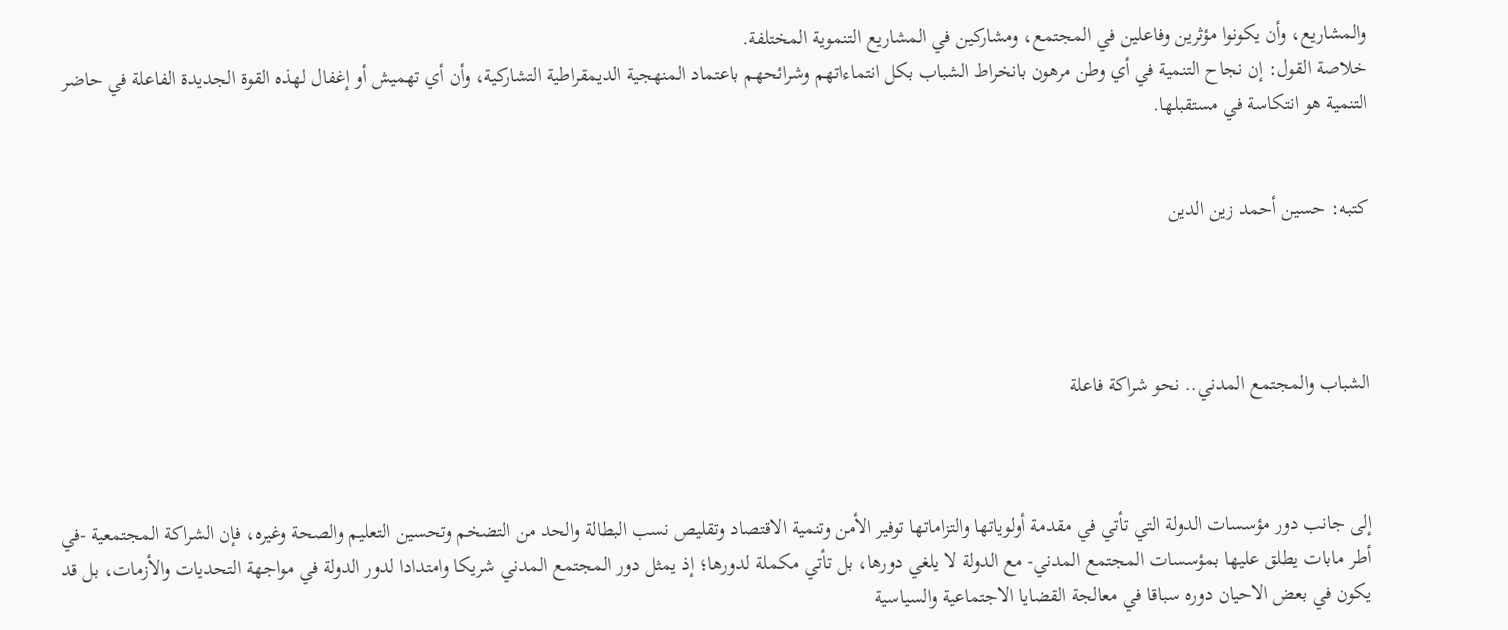والمشاريع، وأن يكونوا مؤثرين وفاعلين في المجتمع، ومشاركين في المشاريع التنموية المختلفة.
خلاصة القول: إن نجاح التنمية في أي وطن مرهون بانخراط الشباب بكل انتماءاتهم وشرائحهم باعتماد المنهجية الديمقراطية التشاركية، وأن أي تهميش أو إغفال لهذه القوة الجديدة الفاعلة في حاضر التنمية هو انتكاسة في مستقبلها.


كتبه: حسين أحمد زين الدين




الشباب والمجتمع المدني.. نحو شراكة فاعلة



إلى جانب دور مؤسسات الدولة التي تأتي في مقدمة أولوياتها والتزاماتها توفير الأمن وتنمية الاقتصاد وتقليص نسب البطالة والحد من التضخم وتحسين التعليم والصحة وغيره، فإن الشراكة المجتمعية -في أطر مابات يطلق عليها بمؤسسات المجتمع المدني- مع الدولة لا يلغي دورها، بل تأتي مكملة لدورها؛ إذ يمثل دور المجتمع المدني شريكا وامتدادا لدور الدولة في مواجهة التحديات والأزمات، بل قد يكون في بعض الاحيان دوره سباقا في معالجة القضايا الاجتماعية والسياسية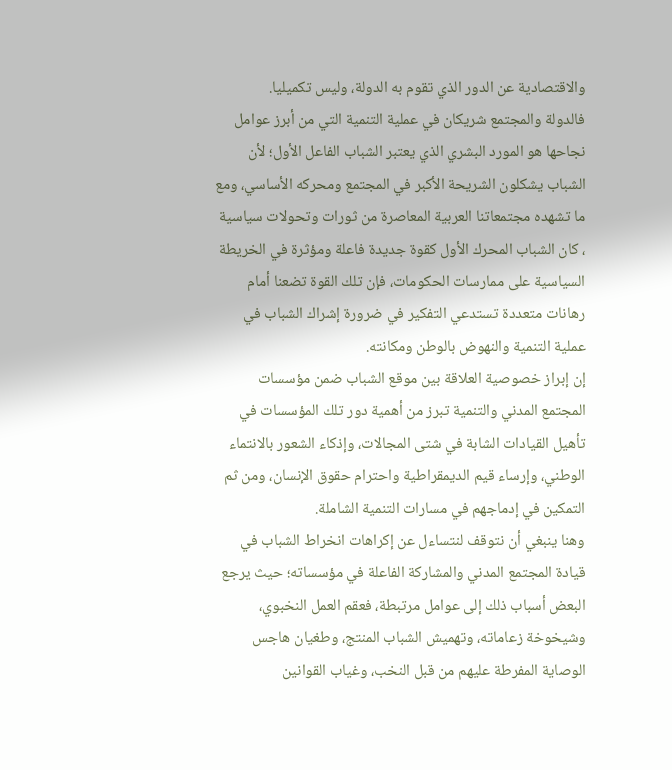والاقتصادية عن الدور الذي تقوم به الدولة، وليس تكميليا.
فالدولة والمجتمع شريكان في عملية التنمية التي من أبرز عوامل نجاحها هو المورد البشري الذي يعتبر الشباب الفاعل الأول؛ لأن الشباب يشكلون الشريحة الأكبر في المجتمع ومحركه الأساسي، ومع ما تشهده مجتمعاتنا العربية المعاصرة من ثورات وتحولات سياسية ، كان الشباب المحرك الأول كقوة جديدة فاعلة ومؤثرة في الخريطة السياسية على ممارسات الحكومات، فإن تلك القوة تضعنا أمام رهانات متعددة تستدعي التفكير في ضرورة إشراك الشباب في عملية التنمية والنهوض بالوطن ومكانته.
إن إبراز خصوصية العلاقة بين موقع الشباب ضمن مؤسسات المجتمع المدني والتنمية تبرز من أهمية دور تلك المؤسسات في تأهيل القيادات الشابة في شتى المجالات، وإذكاء الشعور بالانتماء الوطني، وإرساء قيم الديمقراطية واحترام حقوق الإنسان، ومن ثم التمكين في إدماجهم في مسارات التنمية الشاملة.
وهنا ينبغي أن نتوقف لنتساءل عن إكراهات انخراط الشباب في قيادة المجتمع المدني والمشاركة الفاعلة في مؤسساته؛ حيث يرجع البعض أسباب ذلك إلى عوامل مرتبطة، فعقم العمل النخبوي، وشيخوخة زعاماته، وتهميش الشباب المنتج، وطغيان هاجس الوصاية المفرطة عليهم من قبل النخب، وغياب القوانين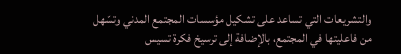والتشريعات التي تساعد على تشكيل مؤسسات المجتمع المدني وتسّهل من فاعليتها في المجتمع، بالإضافة إلى ترسيخ فكرة تسيس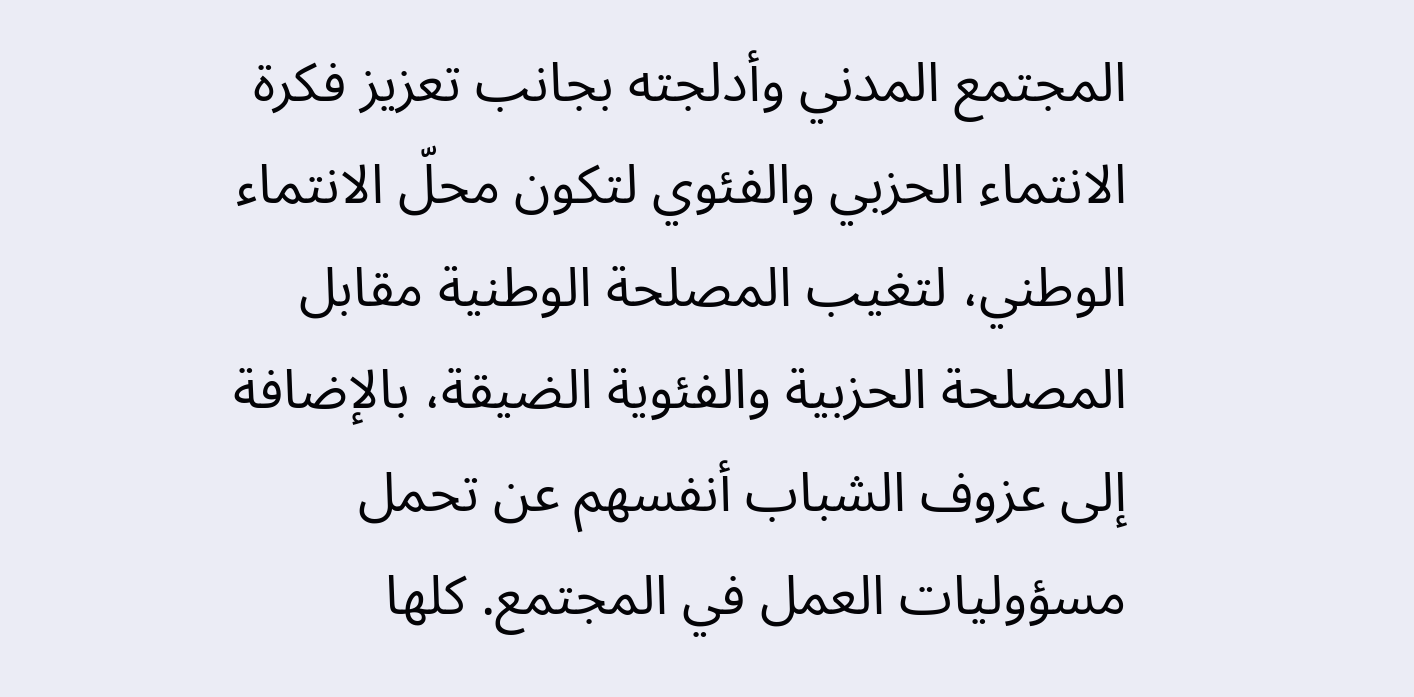المجتمع المدني وأدلجته بجانب تعزيز فكرة الانتماء الحزبي والفئوي لتكون محلّ الانتماء الوطني، لتغيب المصلحة الوطنية مقابل المصلحة الحزبية والفئوية الضيقة، بالإضافة إلى عزوف الشباب أنفسهم عن تحمل مسؤوليات العمل في المجتمع. كلها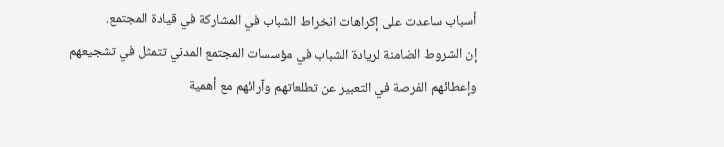أسباب ساعدت على إكراهات انخراط الشباب في المشاركة في قيادة المجتمع.
إن الشروط الضامنة لريادة الشباب في مؤسسات المجتمع المدني تتمثل في تشجيعهم وإعطائهم الفرصة في التعبير عن تطلعاتهم وآرائهم مع أهمية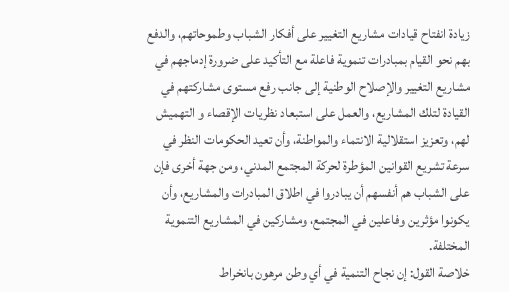زيادة انفتاح قيادات مشاريع التغيير على أفكار الشباب وطموحاتهم، والدفع بهم نحو القيام بمبادرات تنموية فاعلة مع التأكيد على ضرورة إدماجهم في مشاريع التغيير والإصلاح الوطنية إلى جانب رفع مستوى مشاركتهم في القيادة لتلك المشاريع، والعمل على استبعاد نظريات الإقصاء و التهميش لهم، وتعزيز استقلالية الانتماء والمواطنة، وأن تعيد الحكومات النظر في سرعة تشريع القوانين المؤطرة لحركة المجتمع المدني، ومن جهة أخرى فإن على الشباب هم أنفسهم أن يبادروا في اطلاق المبادرات والمشاريع، وأن يكونوا مؤثرين وفاعلين في المجتمع، ومشاركين في المشاريع التنموية المختلفة.
خلاصة القول: إن نجاح التنمية في أي وطن مرهون بانخراط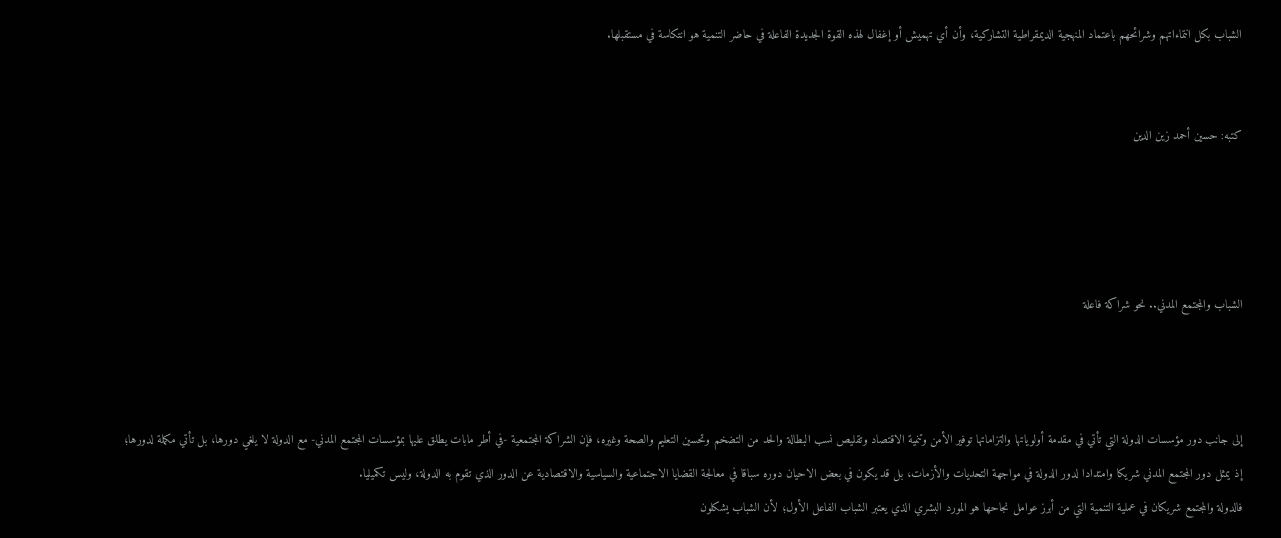الشباب بكل انتماءاتهم وشرائحهم باعتماد المنهجية الديمقراطية التشاركية، وأن أي تهميش أو إغفال لهذه القوة الجديدة الفاعلة في حاضر التنمية هو انتكاسة في مستقبلها.


كتبه: حسين أحمد زين الدين




الشباب والمجتمع المدني.. نحو شراكة فاعلة



إلى جانب دور مؤسسات الدولة التي تأتي في مقدمة أولوياتها والتزاماتها توفير الأمن وتنمية الاقتصاد وتقليص نسب البطالة والحد من التضخم وتحسين التعليم والصحة وغيره، فإن الشراكة المجتمعية -في أطر مابات يطلق عليها بمؤسسات المجتمع المدني- مع الدولة لا يلغي دورها، بل تأتي مكملة لدورها؛ إذ يمثل دور المجتمع المدني شريكا وامتدادا لدور الدولة في مواجهة التحديات والأزمات، بل قد يكون في بعض الاحيان دوره سباقا في معالجة القضايا الاجتماعية والسياسية والاقتصادية عن الدور الذي تقوم به الدولة، وليس تكميليا.
فالدولة والمجتمع شريكان في عملية التنمية التي من أبرز عوامل نجاحها هو المورد البشري الذي يعتبر الشباب الفاعل الأول؛ لأن الشباب يشكلون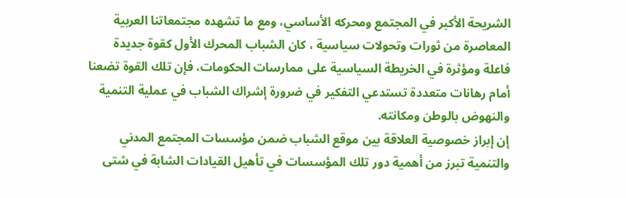الشريحة الأكبر في المجتمع ومحركه الأساسي، ومع ما تشهده مجتمعاتنا العربية المعاصرة من ثورات وتحولات سياسية ، كان الشباب المحرك الأول كقوة جديدة فاعلة ومؤثرة في الخريطة السياسية على ممارسات الحكومات، فإن تلك القوة تضعنا أمام رهانات متعددة تستدعي التفكير في ضرورة إشراك الشباب في عملية التنمية والنهوض بالوطن ومكانته.
إن إبراز خصوصية العلاقة بين موقع الشباب ضمن مؤسسات المجتمع المدني والتنمية تبرز من أهمية دور تلك المؤسسات في تأهيل القيادات الشابة في شتى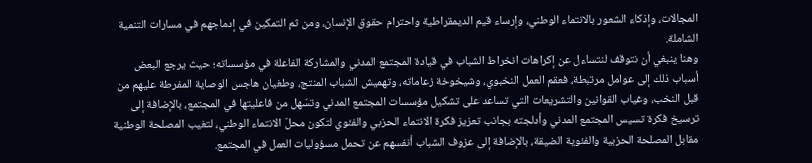المجالات، وإذكاء الشعور بالانتماء الوطني، وإرساء قيم الديمقراطية واحترام حقوق الإنسان، ومن ثم التمكين في إدماجهم في مسارات التنمية الشاملة.
وهنا ينبغي أن نتوقف لنتساءل عن إكراهات انخراط الشباب في قيادة المجتمع المدني والمشاركة الفاعلة في مؤسساته؛ حيث يرجع البعض أسباب ذلك إلى عوامل مرتبطة، فعقم العمل النخبوي، وشيخوخة زعاماته، وتهميش الشباب المنتج، وطغيان هاجس الوصاية المفرطة عليهم من قبل النخب، وغياب القوانين والتشريعات التي تساعد على تشكيل مؤسسات المجتمع المدني وتسّهل من فاعليتها في المجتمع، بالإضافة إلى ترسيخ فكرة تسيس المجتمع المدني وأدلجته بجانب تعزيز فكرة الانتماء الحزبي والفئوي لتكون محلّ الانتماء الوطني، لتغيب المصلحة الوطنية مقابل المصلحة الحزبية والفئوية الضيقة، بالإضافة إلى عزوف الشباب أنفسهم عن تحمل مسؤوليات العمل في المجتمع.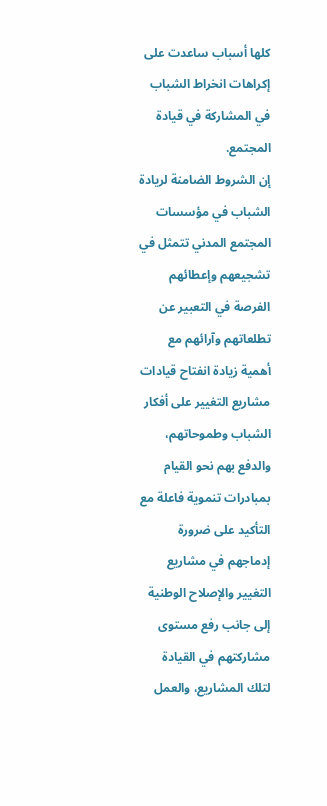كلها أسباب ساعدت على إكراهات انخراط الشباب في المشاركة في قيادة المجتمع.
إن الشروط الضامنة لريادة الشباب في مؤسسات المجتمع المدني تتمثل في تشجيعهم وإعطائهم الفرصة في التعبير عن تطلعاتهم وآرائهم مع أهمية زيادة انفتاح قيادات مشاريع التغيير على أفكار الشباب وطموحاتهم، والدفع بهم نحو القيام بمبادرات تنموية فاعلة مع التأكيد على ضرورة إدماجهم في مشاريع التغيير والإصلاح الوطنية إلى جانب رفع مستوى مشاركتهم في القيادة لتلك المشاريع، والعمل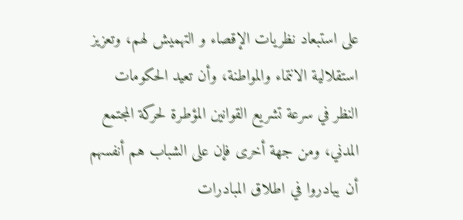على استبعاد نظريات الإقصاء و التهميش لهم، وتعزيز استقلالية الانتماء والمواطنة، وأن تعيد الحكومات النظر في سرعة تشريع القوانين المؤطرة لحركة المجتمع المدني، ومن جهة أخرى فإن على الشباب هم أنفسهم أن يبادروا في اطلاق المبادرات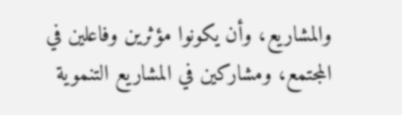والمشاريع، وأن يكونوا مؤثرين وفاعلين في المجتمع، ومشاركين في المشاريع التنموية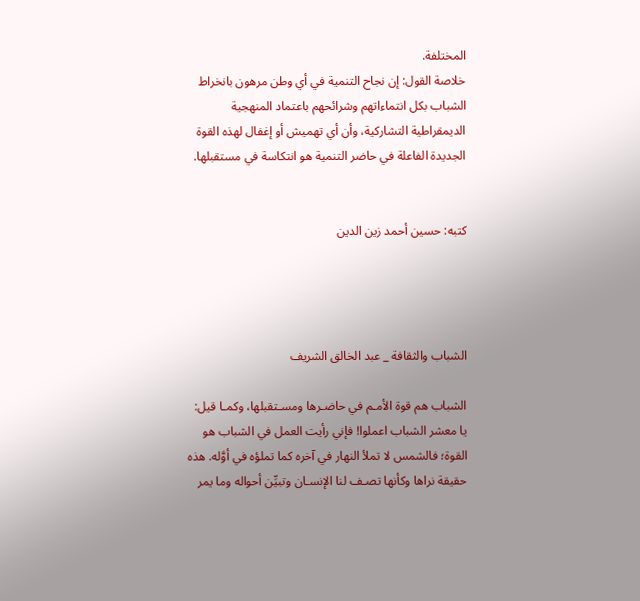المختلفة.
خلاصة القول: إن نجاح التنمية في أي وطن مرهون بانخراط الشباب بكل انتماءاتهم وشرائحهم باعتماد المنهجية الديمقراطية التشاركية، وأن أي تهميش أو إغفال لهذه القوة الجديدة الفاعلة في حاضر التنمية هو انتكاسة في مستقبلها.


كتبه: حسين أحمد زين الدين




الشباب والثقافة _ عبد الخالق الشريف

الشباب هم قوة الأمـم في حاضـرها ومسـتقبلها، وكمـا قيل: يا معشر الشباب اعملوا! فإني رأيت العمل في الشباب هو القوة؛ فالشمس لا تملأ النهار في آخره كما تملؤه في أوَّله. هذه حقيقة نراها وكأنها تصـف لنا الإنسـان وتبيِّن أحواله وما يمر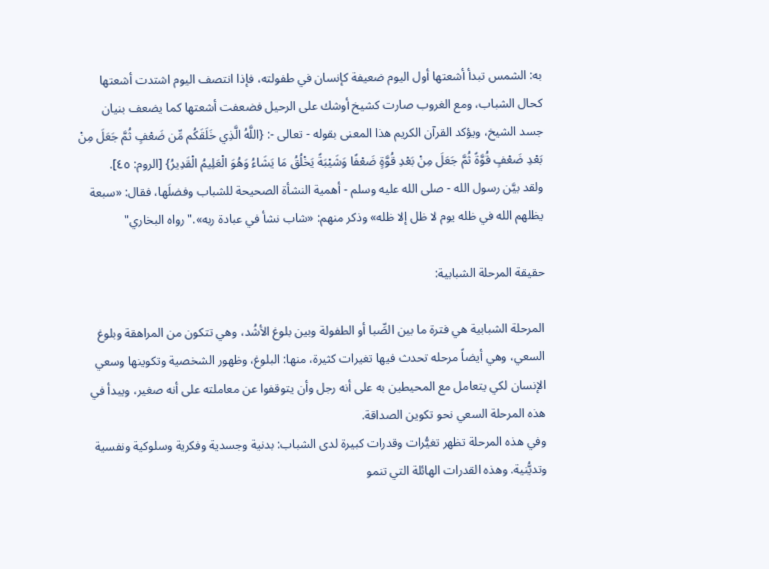به: الشمس تبدأ أشعتها أول اليوم ضعيفة كإنسان في طفولته، فإذا انتصف اليوم اشتدت أشعتها كحال الشباب، ومع الغروب صارت كشيخ أوشك على الرحيل فضعفت أشعتها كما يضعف بنيان جسد الشيخ، ويؤكد القرآن الكريم هذا المعنى بقوله - تعالى -: {اللَّهُ الَّذِي خَلَقَكُم مِّن ضَعْفٍ ثُمَّ جَعَلَ مِنْ بَعْدِ ضَعْفٍ قُوَّةً ثُمَّ جَعَلَ مِنْ بَعْدِ قُوَّةٍ ضَعْفًا وَشَيْبَةً يَخْلُقُ مَا يَشَاءُ وَهُوَ الْعَلِيمُ الْقَدِيرُ} [الروم: ٤٥].
ولقد بيَّن رسول الله - صلى الله عليه وسلم - أهمية النشأة الصحيحة للشباب وفضلَها، فقال: «سبعة يظلهم الله في ظله يوم لا ظل إلا ظله» وذكر منهم: «شاب نشأ في عبادة ربه»."رواه البخاري"

حقيقة المرحلة الشبابية:

المرحلة الشبابية هي فترة ما بين الصِّبا أو الطفولة وبين بلوغ الأشُد، وهي تتكون من المراهقة وبلوغ السعي، وهي أيضاً مرحله تحدث فيها تغيرات كثيرة، منها: البلوغ، وظهور الشخصية وتكوينها وسعي الإنسان لكي يتعامل مع المحيطين به على أنه رجل وأن يتوقفوا عن معاملته على أنه صغير، ويبدأ في هذه المرحلة السعي نحو تكوين الصداقة.
وفي هذه المرحلة تظهر تغيُّرات وقدرات كبيرة لدى الشباب: بدنية وجسدية وفكرية وسلوكية ونفسية وتديُّنية. وهذه القدرات الهائلة التي تنمو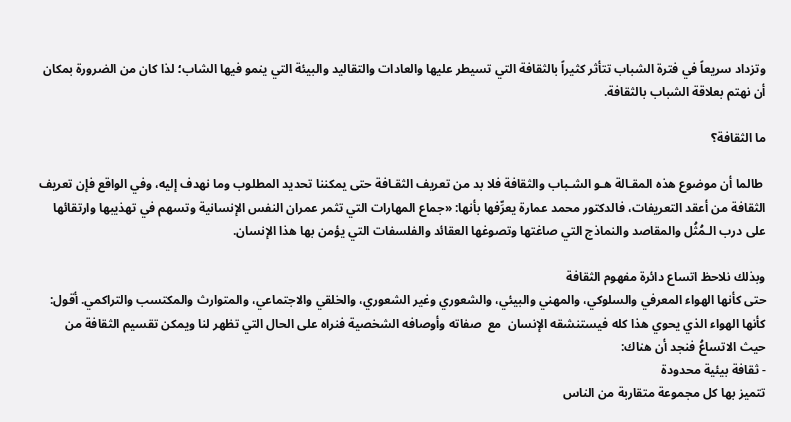وتزداد سريعاً في فترة الشباب تتأثر كثيراً بالثقافة التي تسيطر عليها والعادات والتقاليد والبيئة التي ينمو فيها الشاب؛ لذا كان من الضرورة بمكان أن نهتم بعلاقة الشباب بالثقافة.

ما الثقافة؟

 طالما أن موضوع هذه المقـالة هـو الشـباب والثقافة فلا بد من تعريف الثقـافة حتى يمكننا تحديد المطلوب وما نهدف إليه، وفي الواقع فإن تعريف الثقافة من أعقد التعريفات، فالدكتور محمد عمارة يعرِّفها بأنها: «جماع المهارات التي تثمر عمران النفس الإنسانية وتسهم في تهذيبها وارتقائها على درب الـمُثُل والمقاصد والنماذج التي صاغتها وتصوغها العقائد والفلسفات التي يؤمن بها هذا الإنسان.

وبذلك نلاحظ اتساع دائرة مفهوم الثقافة
حتى كأنها الهواء المعرفي والسلوكي، والمهني والبيئي، والشعوري وغير الشعوري، والخلقي والاجتماعي، والمتوارث والمكتسب والتراكمي. أقول: كأنها الهواء الذي يحوي هذا كله فيستنشقه الإنسان  مع  صفاته وأوصافه الشخصية فنراه على الحال التي تظهر لنا ويمكن تقسيم الثقافة من حيث الاتساعُ فنجد أن هناك:
- ثقافة بيئية محدودة
تتميز بها كل مجموعة متقاربة من الناس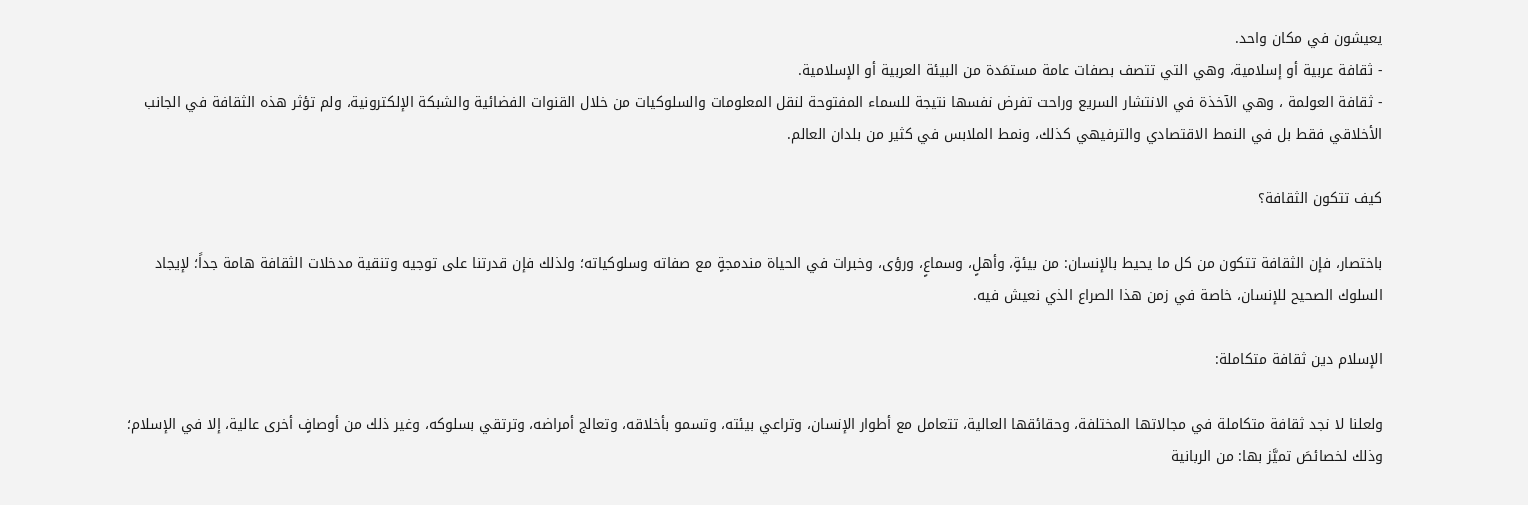يعيشون في مكان واحد.
- ثقافة عربية أو إسلامية، وهي التي تتصف بصفات عامة مستمَدة من البيئة العربية أو الإسلامية.
- ثقافة العولمة ، وهي الآخذة في الانتشار السريع وراحت تفرض نفسها نتيجة للسماء المفتوحة لنقل المعلومات والسلوكيات من خلال القنوات الفضائية والشبكة الإلكترونية، ولم تؤثر هذه الثقافة في الجانب الأخلاقي فقط بل في النمط الاقتصادي والترفيهي كذلك، ونمط الملابس في كثير من بلدان العالم.

كيف تتكون الثقافة؟

باختصار، فإن الثقافة تتكون من كل ما يحيط بالإنسان: من بيئةٍ، وأهلٍ، وسماعٍ، ورؤى، وخبرات في الحياة مندمجةٍ مع صفاته وسلوكياته؛ ولذلك فإن قدرتنا على توجيه وتنقية مدخلات الثقافة هامة جداً؛ لإيجاد السلوك الصحيح للإنسان، خاصة في زمن هذا الصراع الذي نعيش فيه.

الإسلام دين ثقافة متكاملة:

ولعلنا لا نجد ثقافة متكاملة في مجالاتها المختلفة، وحقائقها العالية، تتعامل مع أطوار الإنسان، وتراعي بيئته، وتسمو بأخلاقه، وتعالج أمراضه، وترتقي بسلوكه، وغير ذلك من أوصافٍ أخرى عالية، إلا في الإسلام؛ وذلك لخصائصَ تميَّز بها: من الربانية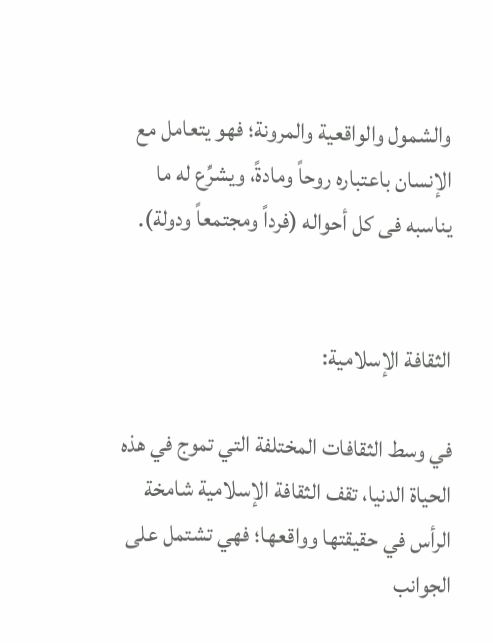والشمول والواقعية والمرونة؛ فهو يتعامل مع الإنسان باعتباره روحاً ومادةً، ويشرِّع له ما يناسبه فى كل أحواله (فرداً ومجتمعاً ودولة).


الثقافة الإسلامية:

في وسط الثقافات المختلفة التي تموج في هذه الحياة الدنيا، تقف الثقافة الإسلامية شامخة الرأس في حقيقتها وواقعها؛ فهي تشتمل على الجوانب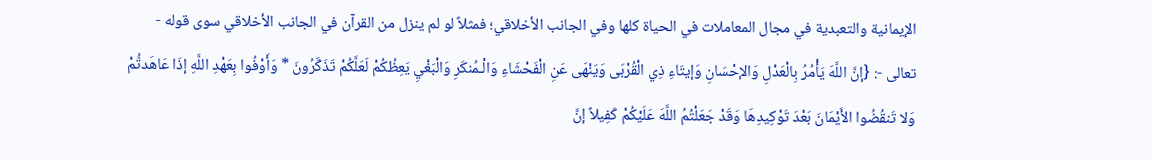الإيمانية والتعبدية في مجال المعاملات في الحياة كلها وفي الجانب الأخلاقي؛ فمثلاً لو لم ينزل من القرآن في الجانب الأخلاقي سوى قوله - تعالى -: {إنَّ اللَّهَ يَأْمُرُ بِالْعَدْلِ وَالإحْسَانِ وَإيتَاءِ ذِي الْقُرْبَى وَيَنْهَى عَنِ الْفَحْشَاءِ وَالْـمُنكَرِ وَالْبَغْيِ يَعِظُكُمْ لَعَلَّكُمْ تَذَكَّرُونَ * وَأَوْفُوا بِعَهْدِ اللَّهِ إذَا عَاهَدتُّمْ وَلا تَنقُضُوا الأَيْمَانَ بَعْدَ تَوْكِيدِهَا وَقَدْ جَعَلْتُمُ اللَّهَ عَلَيْكُمْ كَفِيلاً إنَّ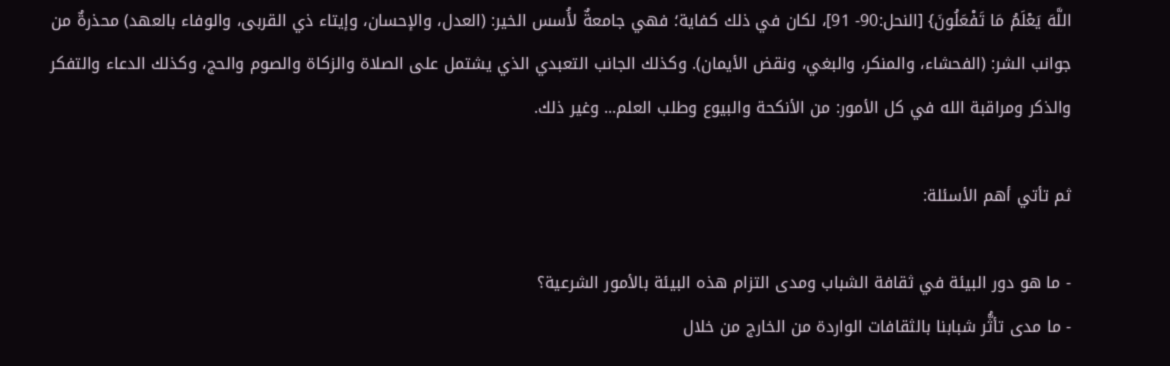اللَّهَ يَعْلَمُ مَا تَفْعَلُونَ} [النحل:90- 91]، لكان في ذلك كفاية؛ فهي جامعةٌ لأُسس الخير: (العدل، والإحسان، وإيتاء ذي القربى، والوفاء بالعهد) محذرةٌ من جوانب الشر: (الفحشاء، والمنكر، والبغي، ونقض الأيمان). وكذلك الجانب التعبدي الذي يشتمل على الصلاة والزكاة والصوم والحج، وكذلك الدعاء والتفكر والذكر ومراقبة الله في كل الأمور: من الأنكحة والبيوع وطلب العلم... وغير ذلك.

ثم تأتي أهم الأسئلة:

- ما هو دور البيئة في ثقافة الشباب ومدى التزام هذه البيئة بالأمور الشرعية؟
- ما مدى تأثُّر شبابنا بالثقافات الواردة من الخارج من خلال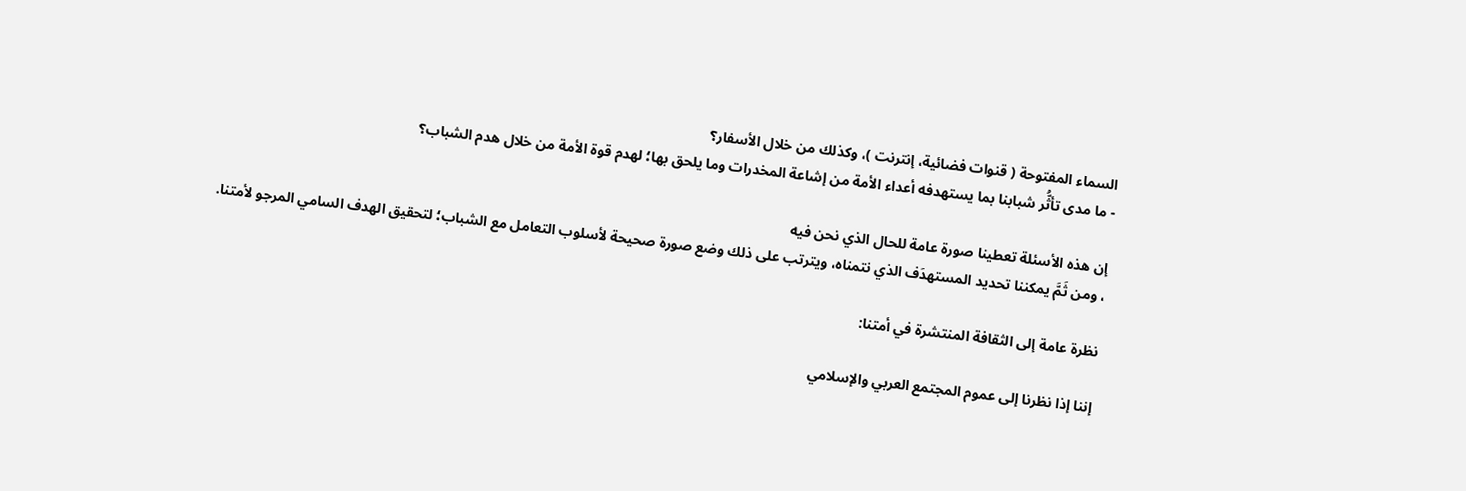السماء المفتوحة ( قنوات فضائية، إنترنت )، وكذلك من خلال الأسفار؟
- ما مدى تأثُّر شبابنا بما يستهدفه أعداء الأمة من إشاعة المخدرات وما يلحق بها؛ لهدم قوة الأمة من خلال هدم الشباب؟

إن هذه الأسئلة تعطينا صورة عامة للحال الذي نحن فيه
، ومن ثَمَّ يمكننا تحديد المستهدَف الذي نتمناه، ويترتب على ذلك وضع صورة صحيحة لأسلوب التعامل مع الشباب؛ لتحقيق الهدف السامي المرجو لأمتنا.

نظرة عامة إلى الثقافة المنتشرة في أمتنا:

إننا إذا نظرنا إلى عموم المجتمع العربي والإسلامي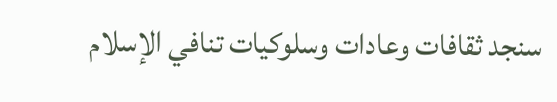سنجد ثقافات وعادات وسلوكيات تنافي الإسلام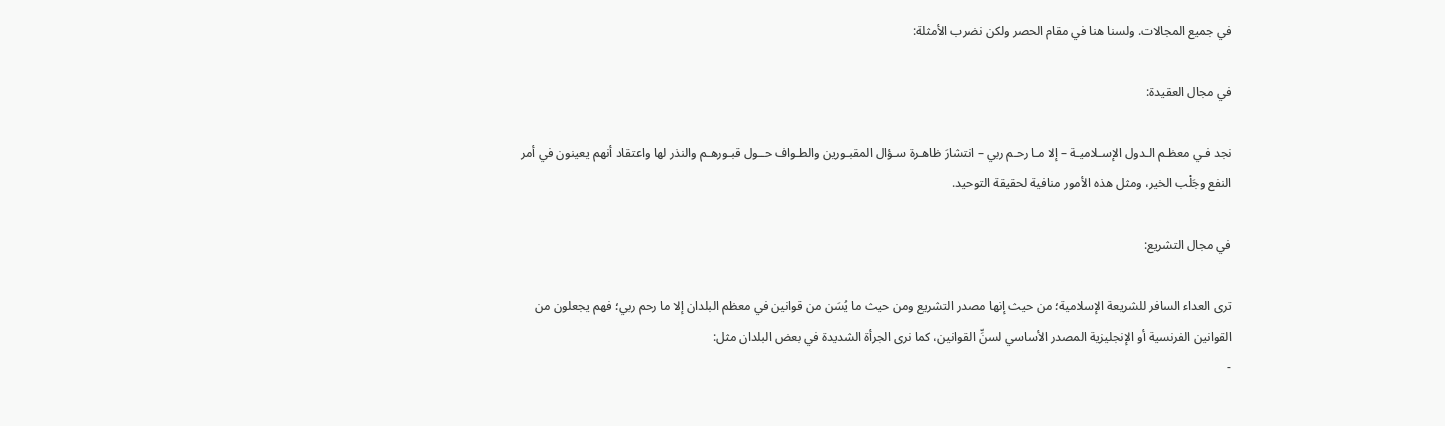في جميع المجالات. ولسنا هنا في مقام الحصر ولكن نضرب الأمثلة:

في مجال العقيدة:

نجد فـي معظـم الـدول الإسـلاميـة – إلا مـا رحـم ربي – انتشارَ ظاهـرة سـؤال المقبـورين والطـواف حــول قبـورهـم والنذر لها واعتقاد أنهم يعينون في أمر النفع وجَلْب الخير، ومثل هذه الأمور منافية لحقيقة التوحيد.

في مجال التشريع:

ترى العداء السافر للشريعة الإسلامية؛ من حيث إنها مصدر التشريع ومن حيث ما يُسَن من قوانين في معظم البلدان إلا ما رحم ربي؛ فهم يجعلون من القوانين الفرنسية أو الإنجليزية المصدر الأساسي لسنِّ القوانين، كما نرى الجرأة الشديدة في بعض البلدان مثل:
-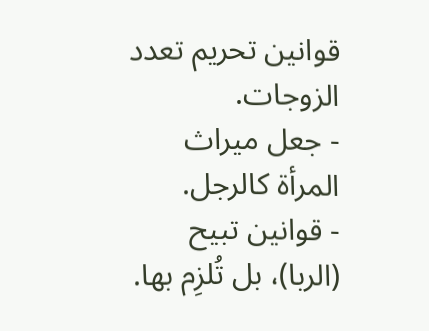قوانين تحريم تعدد الزوجات.
- جعل ميراث المرأة كالرجل.
- قوانين تبيح (الربا)، بل تُلزِم بها.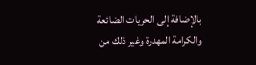بالإضافة إلى الحريات الضائعة والكرامة المهدرة وغير ذلك من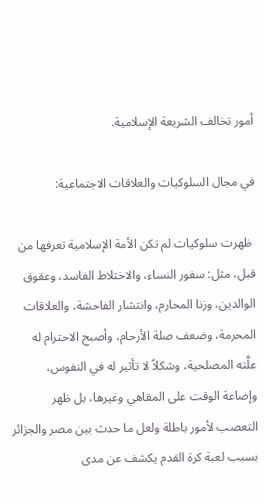أمور تخالف الشريعة الإسلامية.

في مجال السلوكيات والعلاقات الاجتماعية:

 ظهرت سلوكيات لم تكن الأمة الإسلامية تعرفها من قبل، مثل: سفور النساء، والاختلاط الفاسد، وعقوق الوالدين، وزنا المحارم، وانتشار الفاحشة، والعلاقات المحرمة، وضعف صلة الأرحام، وأصبح الاحترام له علَّته المصلحية، وشكلاً لا تأثير له في النفوس، وإضاعة الوقت على المقاهي وغيرها، بل ظهر التعصب لأمور باطلة ولعل ما حدث بين مصر والجزائر بسبب لعبة كرة القدم يكشف عن مدى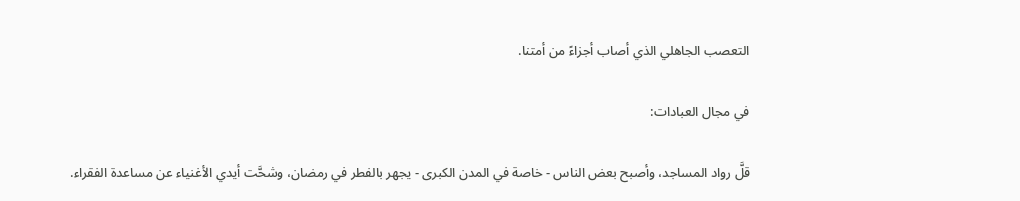التعصب الجاهلي الذي أصاب أجزاءً من أمتنا.

في مجال العبادات:

قلَّ رواد المساجد، وأصبح بعض الناس - خاصة في المدن الكبرى - يجهر بالفطر في رمضان، وشحَّت أيدي الأغنياء عن مساعدة الفقراء.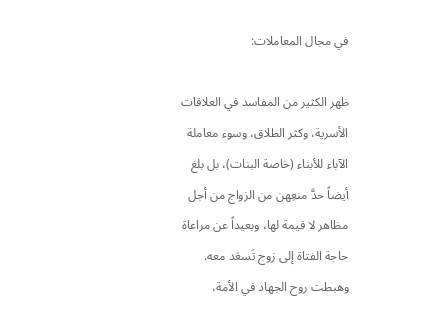في مجال المعاملات:

ظهر الكثير من المفاسد في العلاقات الأسرية، وكثر الطلاق، وسوء معاملة الآباء للأبناء (خاصة البنات)، بل بلغ أيضاً حدَّ منعِهن من الزواج من أجل مظاهر لا قيمة لها، وبعيداً عن مراعاة حاجة الفتاة إلى زوج تَسعَد معه. وهبطت روح الجهاد في الأمة،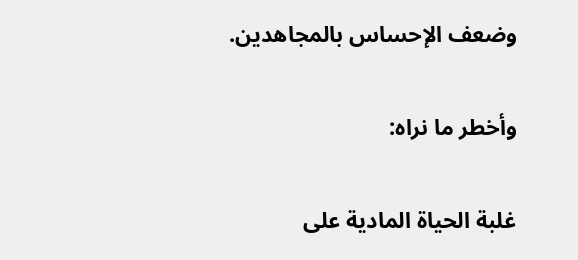وضعف الإحساس بالمجاهدين.

وأخطر ما نراه:

غلبة الحياة المادية على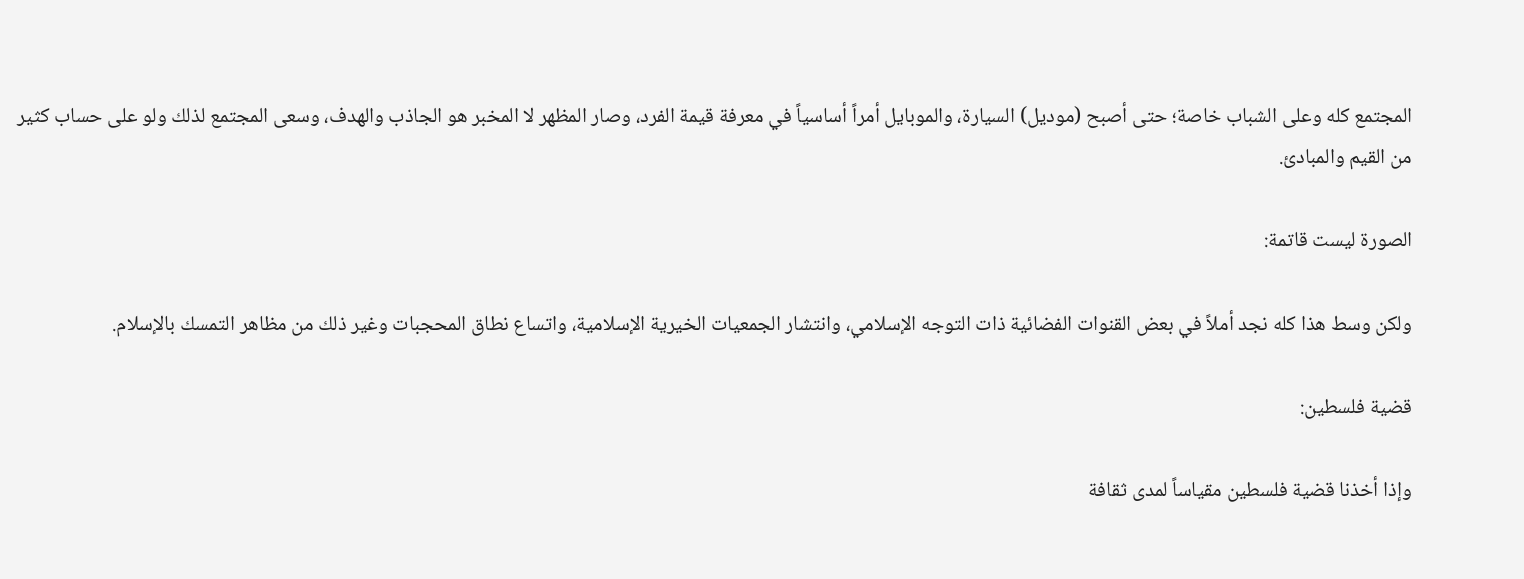المجتمع كله وعلى الشباب خاصة؛ حتى أصبح (موديل) السيارة، والموبايل أمراً أساسياً في معرفة قيمة الفرد، وصار المظهر لا المخبر هو الجاذب والهدف، وسعى المجتمع لذلك ولو على حساب كثير من القيم والمبادئ.

الصورة ليست قاتمة:

ولكن وسط هذا كله نجد أملاً في بعض القنوات الفضائية ذات التوجه الإسلامي، وانتشار الجمعيات الخيرية الإسلامية، واتساع نطاق المحجبات وغير ذلك من مظاهر التمسك بالإسلام.

قضية فلسطين:

وإذا أخذنا قضية فلسطين مقياساً لمدى ثقافة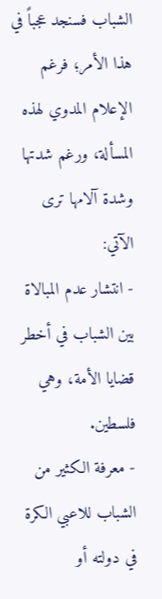الشباب فسنجد عجباً في هذا الأمر؛ فرغم الإعلام المدوي لهذه المسألة، ورغم شدتها وشدة آلامها ترى الآتي:
- انتشار عدم المبالاة بين الشباب في أخطر قضايا الأمة، وهي فلسطين.
- معرفة الكثير من الشباب للاعبي الكرة في دولته أو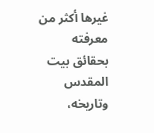غيرها أكثر من معرفته بحقائق بيت المقدس وتاريخه،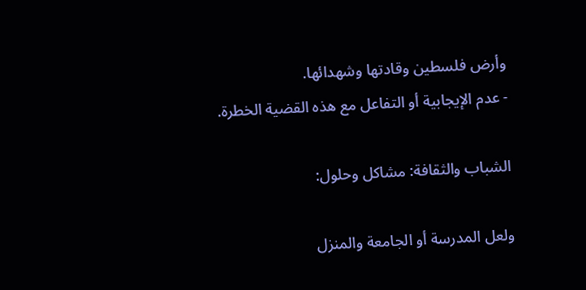وأرض فلسطين وقادتها وشهدائها.
- عدم الإيجابية أو التفاعل مع هذه القضية الخطرة.

الشباب والثقافة: مشاكل وحلول:

ولعل المدرسة أو الجامعة والمنزل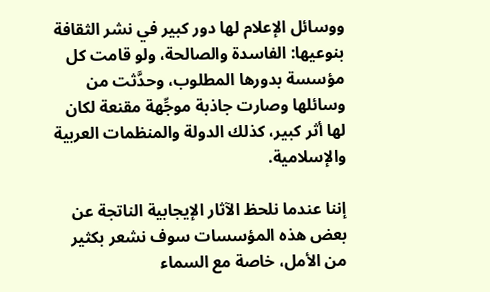ووسائل الإعلام لها دور كبير في نشر الثقافة بنوعيها: الفاسدة والصالحة، ولو قامت كل مؤسسة بدورها المطلوب، وحدَّثت من وسائلها وصارت جاذبة موجِّهة مقنعة لكان لها أثر كبير، كذلك الدولة والمنظمات العربية والإسلامية.

إننا عندما نلحظ الآثار الإيجابية الناتجة عن بعض هذه المؤسسات سوف نشعر بكثير من الأمل، خاصة مع السماء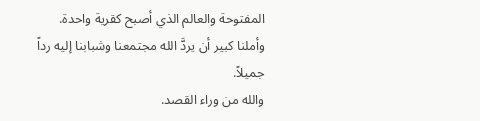المفتوحة والعالم الذي أصبح كقرية واحدة. وأملنا كبير أن يردَّ الله مجتمعنا وشبابنا إليه رداً جميلاً.
والله من وراء القصد.